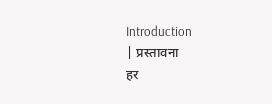Introduction
| प्रस्तावना
हर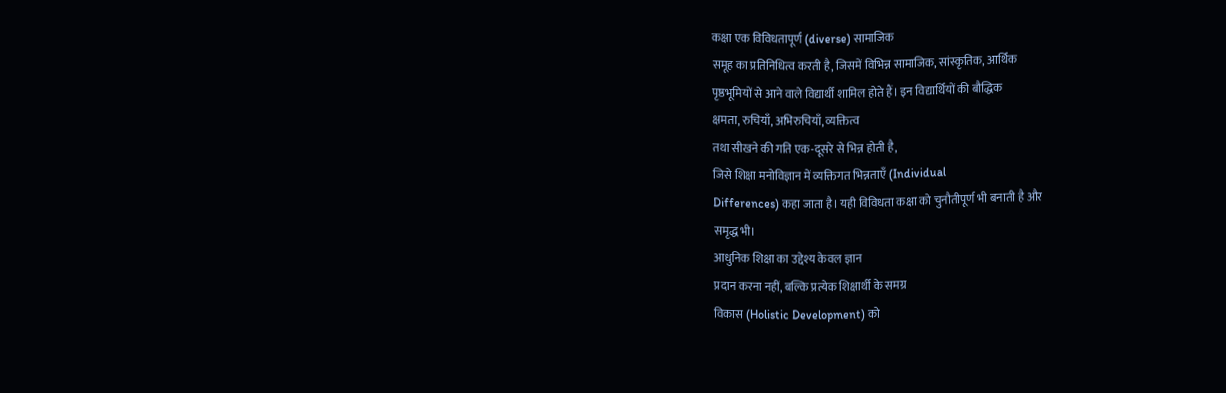कक्षा एक विविधतापूर्ण (diverse) सामाजिक
समूह का प्रतिनिधित्व करती है, जिसमें विभिन्न सामाजिक, सांस्कृतिक, आर्थिक
पृष्ठभूमियों से आने वाले विद्यार्थी शामिल होते हैं। इन विद्यार्थियों की बौद्धिक
क्षमता, रुचियाँ, अभिरुचियाँ, व्यक्तित्व
तथा सीखने की गति एक-दूसरे से भिन्न होती है,
जिसे शिक्षा मनोविज्ञान में व्यक्तिगत भिन्नताएँ (Individual
Differences) कहा जाता है। यही विविधता कक्षा को चुनौतीपूर्ण भी बनाती है और
समृद्ध भी।
आधुनिक शिक्षा का उद्देश्य केवल ज्ञान
प्रदान करना नहीं, बल्कि प्रत्येक शिक्षार्थी के समग्र
विकास (Holistic Development) को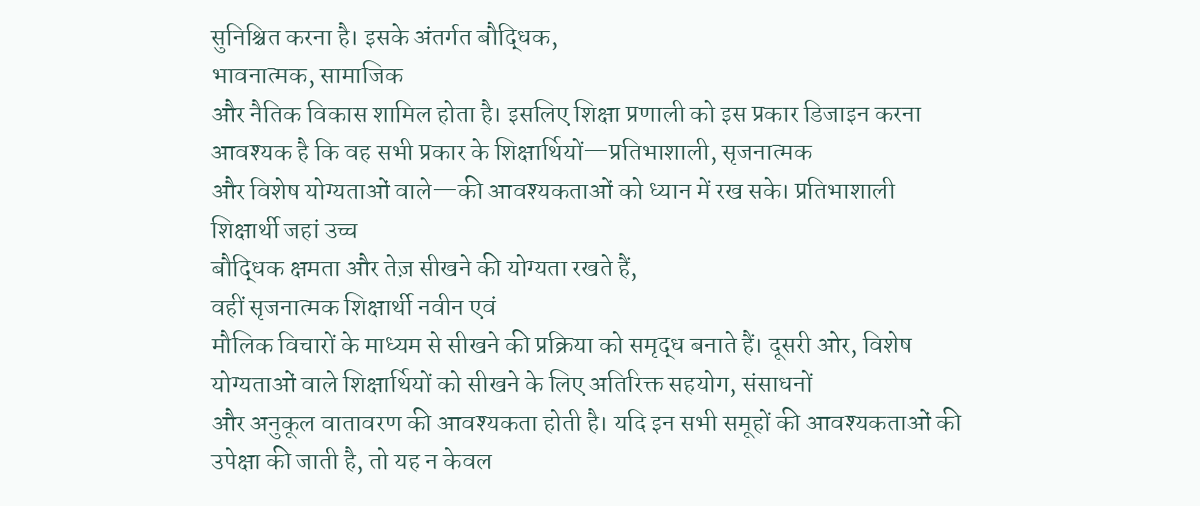सुनिश्चित करना है। इसके अंतर्गत बौद्धिक,
भावनात्मक, सामाजिक
और नैतिक विकास शामिल होता है। इसलिए शिक्षा प्रणाली को इस प्रकार डिजाइन करना
आवश्यक है कि वह सभी प्रकार के शिक्षार्थियों—प्रतिभाशाली, सृजनात्मक
और विशेष योग्यताओं वाले—की आवश्यकताओं को ध्यान में रख सके। प्रतिभाशाली शिक्षार्थी जहां उच्च
बौद्धिक क्षमता और तेज़ सीखने की योग्यता रखते हैं,
वहीं सृजनात्मक शिक्षार्थी नवीन एवं
मौलिक विचारों के माध्यम से सीखने की प्रक्रिया को समृद्ध बनाते हैं। दूसरी ओर, विशेष
योग्यताओं वाले शिक्षार्थियों को सीखने के लिए अतिरिक्त सहयोग, संसाधनों
और अनुकूल वातावरण की आवश्यकता होती है। यदि इन सभी समूहों की आवश्यकताओं की
उपेक्षा की जाती है, तो यह न केवल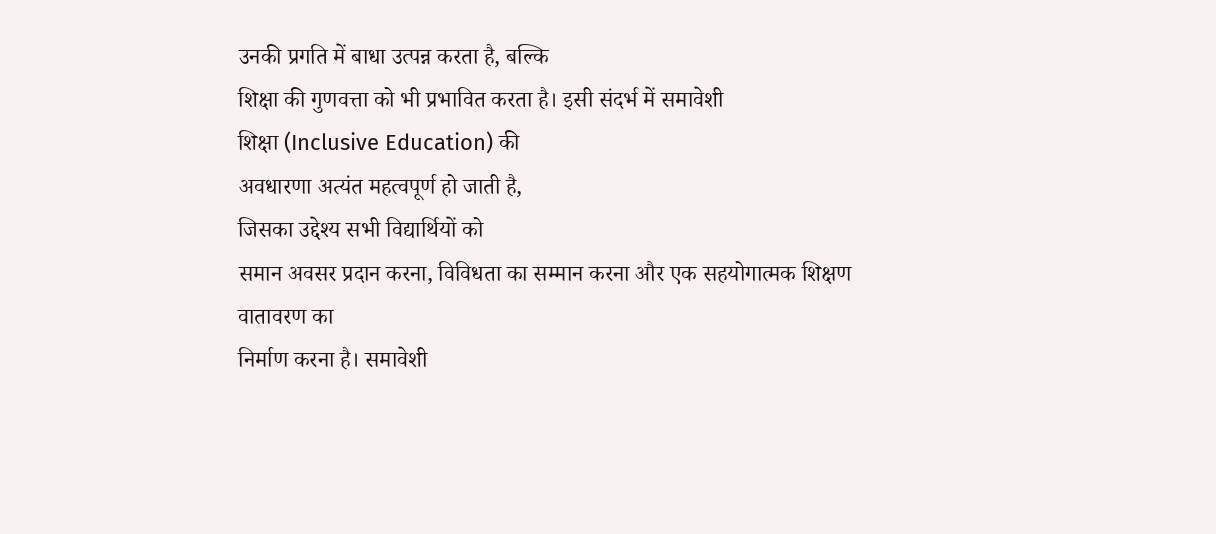उनकी प्रगति में बाधा उत्पन्न करता है, बल्कि
शिक्षा की गुणवत्ता को भी प्रभावित करता है। इसी संदर्भ में समावेशी
शिक्षा (Inclusive Education) की
अवधारणा अत्यंत महत्वपूर्ण हो जाती है,
जिसका उद्देश्य सभी विद्यार्थियों को
समान अवसर प्रदान करना, विविधता का सम्मान करना और एक सहयोगात्मक शिक्षण वातावरण का
निर्माण करना है। समावेशी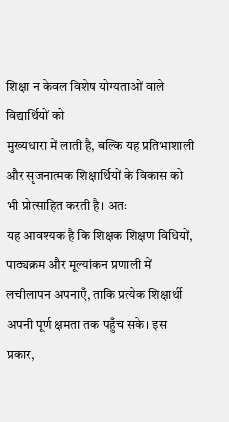शिक्षा न केवल विशेष योग्यताओं वाले विद्यार्थियों को
मुख्यधारा में लाती है, बल्कि यह प्रतिभाशाली और सृजनात्मक शिक्षार्थियों के विकास को
भी प्रोत्साहित करती है। अतः
यह आवश्यक है कि शिक्षक शिक्षण विधियों,
पाठ्यक्रम और मूल्यांकन प्रणाली में
लचीलापन अपनाएँ, ताकि प्रत्येक शिक्षार्थी अपनी पूर्ण क्षमता तक पहुँच सके। इस
प्रकार,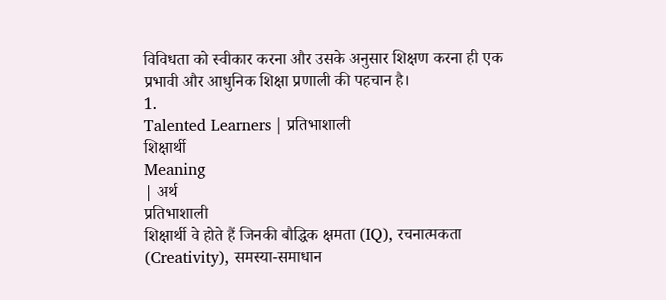विविधता को स्वीकार करना और उसके अनुसार शिक्षण करना ही एक
प्रभावी और आधुनिक शिक्षा प्रणाली की पहचान है।
1.
Talented Learners | प्रतिभाशाली
शिक्षार्थी
Meaning
| अर्थ
प्रतिभाशाली
शिक्षार्थी वे होते हैं जिनकी बौद्धिक क्षमता (IQ), रचनात्मकता (Creativity), समस्या-समाधान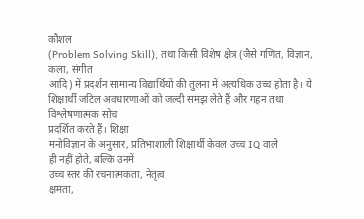कौशल
(Problem Solving Skill), तथा किसी विशेष क्षेत्र (जैसे गणित, विज्ञान, कला, संगीत
आदि) में प्रदर्शन सामान्य विद्यार्थियों की तुलना में अत्यधिक उच्च होता है। ये
शिक्षार्थी जटिल अवधारणाओं को जल्दी समझ लेते हैं और गहन तथा विश्लेषणात्मक सोच
प्रदर्शित करते हैं। शिक्षा
मनोविज्ञान के अनुसार, प्रतिभाशाली शिक्षार्थी केवल उच्च IQ वाले
ही नहीं होते, बल्कि उनमें
उच्च स्तर की रचनात्मकता, नेतृत्व
क्षमता,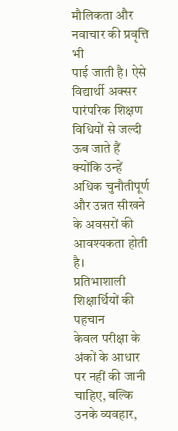मौलिकता और नवाचार की प्रवृत्ति भी
पाई जाती है। ऐसे विद्यार्थी अक्सर पारंपरिक शिक्षण विधियों से जल्दी ऊब जाते हैं
क्योंकि उन्हें अधिक चुनौतीपूर्ण और उन्नत सीखने के अवसरों की आवश्यकता होती है।
प्रतिभाशाली शिक्षार्थियों की पहचान
केवल परीक्षा के अंकों के आधार पर नहीं की जानी चाहिए, बल्कि
उनके व्यवहार,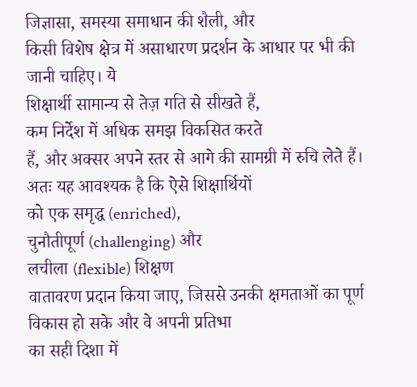जिज्ञासा, समस्या समाधान की शैली, और
किसी विशेष क्षेत्र में असाधारण प्रदर्शन के आधार पर भी की जानी चाहिए। ये
शिक्षार्थी सामान्य से तेज़ गति से सीखते हैं,
कम निर्देश में अधिक समझ विकसित करते
हैं, और अक्सर अपने स्तर से आगे की सामग्री में रुचि लेते हैं।
अतः यह आवश्यक है कि ऐसे शिक्षार्थियों
को एक समृद्ध (enriched),
चुनौतीपूर्ण (challenging) और
लचीला (flexible) शिक्षण
वातावरण प्रदान किया जाए, जिससे उनकी क्षमताओं का पूर्ण विकास हो सके और वे अपनी प्रतिभा
का सही दिशा में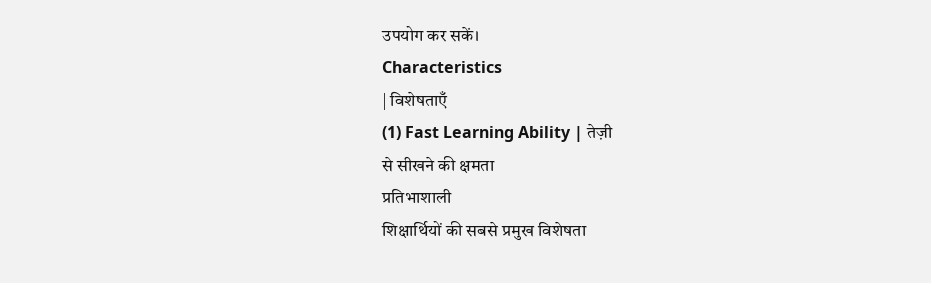उपयोग कर सकें।
Characteristics
| विशेषताएँ
(1) Fast Learning Ability | तेज़ी
से सीखने की क्षमता
प्रतिभाशाली
शिक्षार्थियों की सबसे प्रमुख विशेषता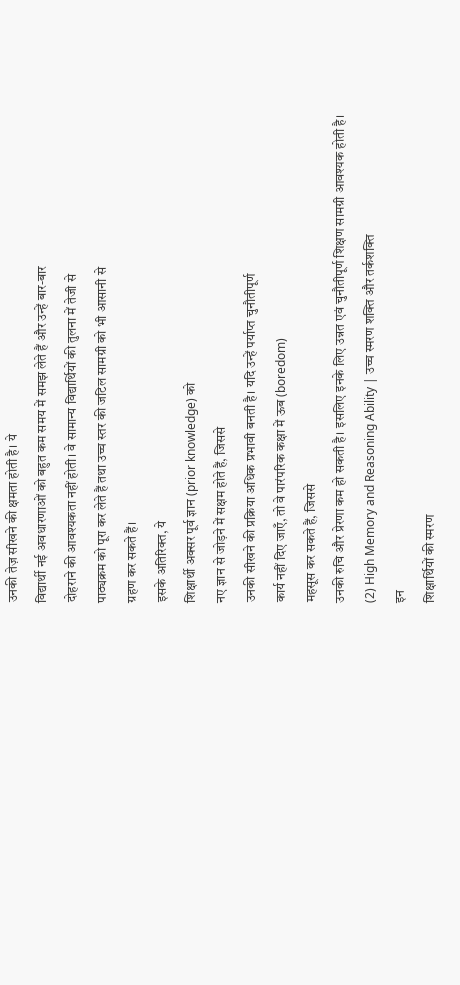उनकी तेज़ सीखने की क्षमता होती है। ये
विद्यार्थी नई अवधारणाओं को बहुत कम समय में समझ लेते हैं और उन्हें बार-बार
दोहराने की आवश्यकता नहीं होती। वे सामान्य विद्यार्थियों की तुलना में तेजी से
पाठ्यक्रम को पूरा कर लेते हैं तथा उच्च स्तर की जटिल सामग्री को भी आसानी से
ग्रहण कर सकते हैं।
इसके अतिरिक्त, ये
शिक्षार्थी अक्सर पूर्व ज्ञान (prior knowledge) को
नए ज्ञान से जोड़ने में सक्षम होते हैं, जिससे
उनकी सीखने की प्रक्रिया अधिक प्रभावी बनती है। यदि उन्हें पर्याप्त चुनौतीपूर्ण
कार्य नहीं दिए जाएँ, तो वे पारंपरिक कक्षा में ऊब (boredom)
महसूस कर सकते हैं, जिससे
उनकी रुचि और प्रेरणा कम हो सकती है। इसलिए इनके लिए उन्नत एवं चुनौतीपूर्ण शिक्षण सामग्री आवश्यक होती है।
(2) High Memory and Reasoning Ability | उच्च स्मरण शक्ति और तर्कशक्ति
इन
शिक्षार्थियों की स्मरण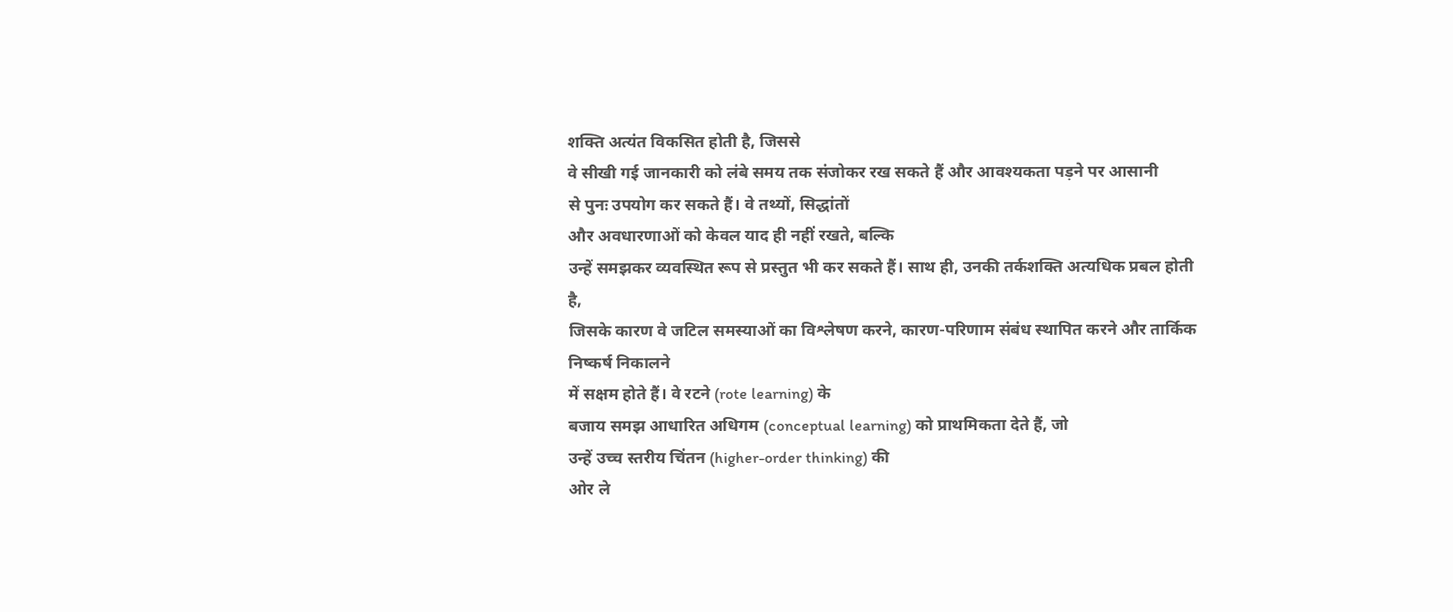शक्ति अत्यंत विकसित होती है, जिससे
वे सीखी गई जानकारी को लंबे समय तक संजोकर रख सकते हैं और आवश्यकता पड़ने पर आसानी
से पुनः उपयोग कर सकते हैं। वे तथ्यों, सिद्धांतों
और अवधारणाओं को केवल याद ही नहीं रखते, बल्कि
उन्हें समझकर व्यवस्थित रूप से प्रस्तुत भी कर सकते हैं। साथ ही, उनकी तर्कशक्ति अत्यधिक प्रबल होती है,
जिसके कारण वे जटिल समस्याओं का विश्लेषण करने, कारण-परिणाम संबंध स्थापित करने और तार्किक निष्कर्ष निकालने
में सक्षम होते हैं। वे रटने (rote learning) के
बजाय समझ आधारित अधिगम (conceptual learning) को प्राथमिकता देते हैं, जो
उन्हें उच्च स्तरीय चिंतन (higher-order thinking) की
ओर ले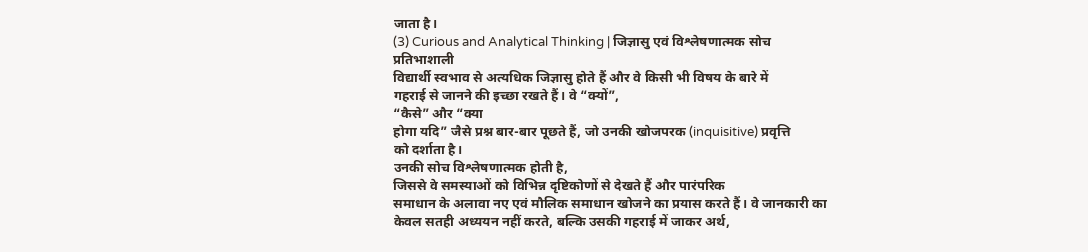जाता है।
(3) Curious and Analytical Thinking | जिज्ञासु एवं विश्लेषणात्मक सोच
प्रतिभाशाली
विद्यार्थी स्वभाव से अत्यधिक जिज्ञासु होते हैं और वे किसी भी विषय के बारे में
गहराई से जानने की इच्छा रखते हैं। वे “क्यों”,
“कैसे” और “क्या
होगा यदि” जैसे प्रश्न बार-बार पूछते हैं, जो उनकी खोजपरक (inquisitive) प्रवृत्ति
को दर्शाता है।
उनकी सोच विश्लेषणात्मक होती है,
जिससे वे समस्याओं को विभिन्न दृष्टिकोणों से देखते हैं और पारंपरिक
समाधान के अलावा नए एवं मौलिक समाधान खोजने का प्रयास करते हैं। वे जानकारी का
केवल सतही अध्ययन नहीं करते, बल्कि उसकी गहराई में जाकर अर्थ,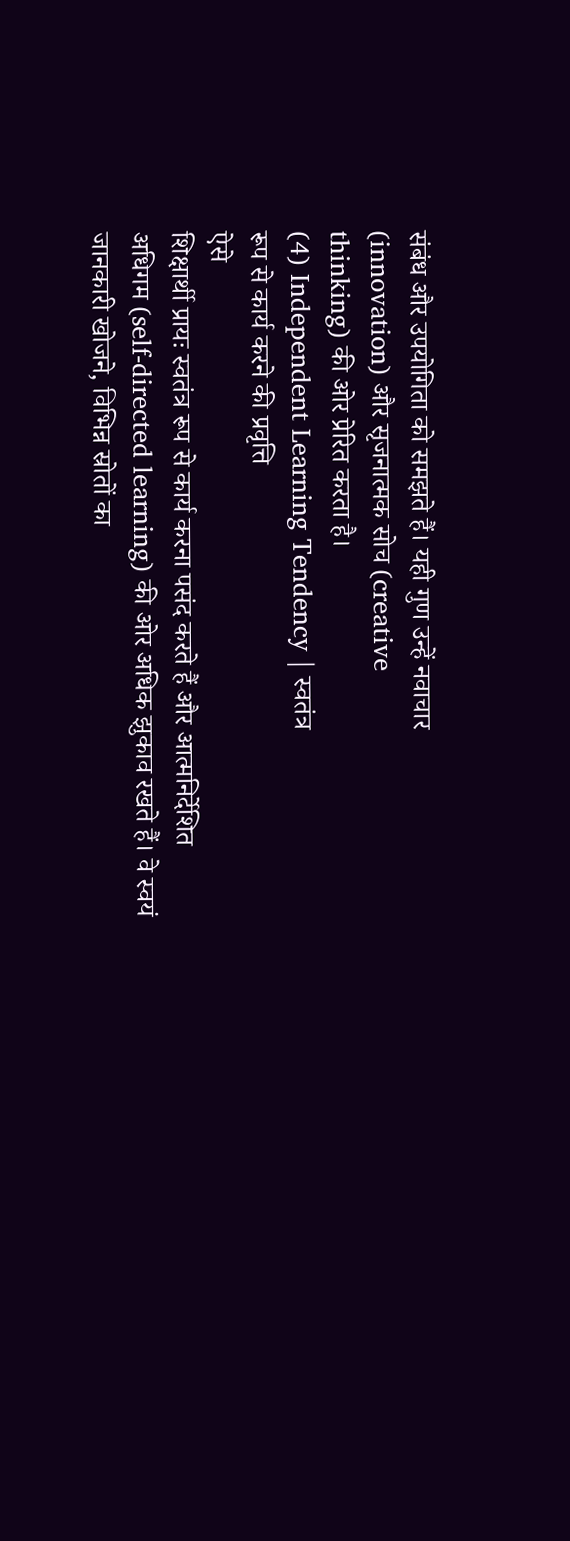संबंध और उपयोगिता को समझते हैं। यही गुण उन्हें नवाचार
(innovation) और सृजनात्मक सोच (creative
thinking) की ओर प्रेरित करता है।
(4) Independent Learning Tendency | स्वतंत्र
रूप से कार्य करने की प्रवृत्ति
ऐसे
शिक्षार्थी प्रायः स्वतंत्र रूप से कार्य करना पसंद करते हैं और आत्मनिर्देशित
अधिगम (self-directed learning) की ओर अधिक झुकाव रखते हैं। वे स्वयं
जानकारी खोजने, विभिन्न स्रोतों का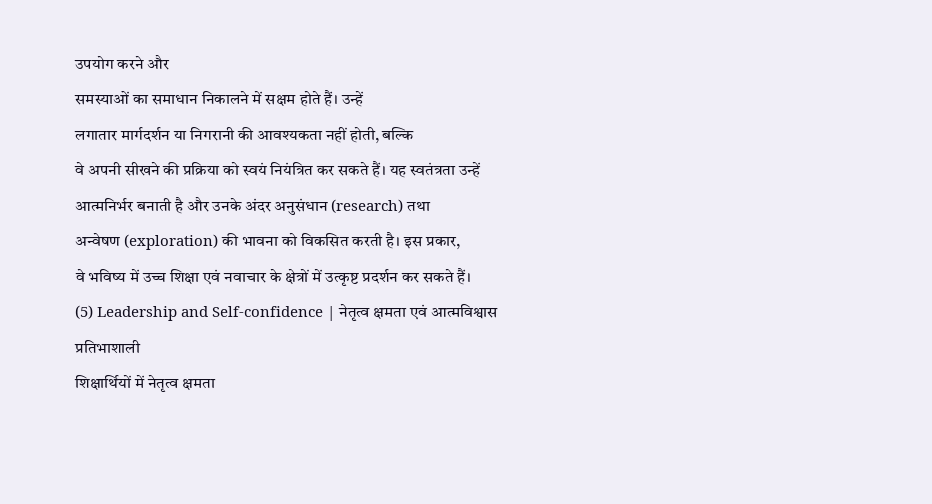उपयोग करने और
समस्याओं का समाधान निकालने में सक्षम होते हैं। उन्हें
लगातार मार्गदर्शन या निगरानी की आवश्यकता नहीं होती, बल्कि
वे अपनी सीखने की प्रक्रिया को स्वयं नियंत्रित कर सकते हैं। यह स्वतंत्रता उन्हें
आत्मनिर्भर बनाती है और उनके अंदर अनुसंधान (research) तथा
अन्वेषण (exploration) की भावना को विकसित करती है। इस प्रकार,
वे भविष्य में उच्च शिक्षा एवं नवाचार के क्षेत्रों में उत्कृष्ट प्रदर्शन कर सकते हैं।
(5) Leadership and Self-confidence | नेतृत्व क्षमता एवं आत्मविश्वास
प्रतिभाशाली
शिक्षार्थियों में नेतृत्व क्षमता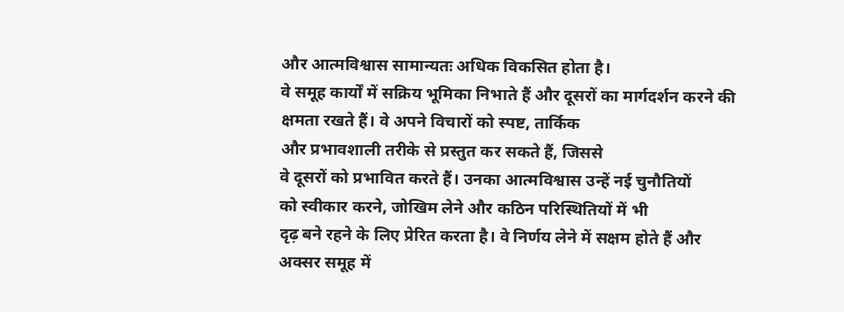और आत्मविश्वास सामान्यतः अधिक विकसित होता है।
वे समूह कार्यों में सक्रिय भूमिका निभाते हैं और दूसरों का मार्गदर्शन करने की
क्षमता रखते हैं। वे अपने विचारों को स्पष्ट, तार्किक
और प्रभावशाली तरीके से प्रस्तुत कर सकते हैं, जिससे
वे दूसरों को प्रभावित करते हैं। उनका आत्मविश्वास उन्हें नई चुनौतियों
को स्वीकार करने, जोखिम लेने और कठिन परिस्थितियों में भी
दृढ़ बने रहने के लिए प्रेरित करता है। वे निर्णय लेने में सक्षम होते हैं और
अक्सर समूह में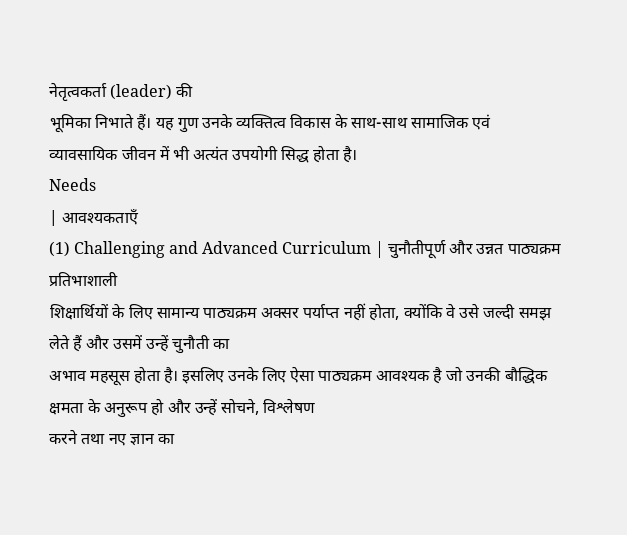नेतृत्वकर्ता (leader) की
भूमिका निभाते हैं। यह गुण उनके व्यक्तित्व विकास के साथ-साथ सामाजिक एवं
व्यावसायिक जीवन में भी अत्यंत उपयोगी सिद्ध होता है।
Needs
| आवश्यकताएँ
(1) Challenging and Advanced Curriculum | चुनौतीपूर्ण और उन्नत पाठ्यक्रम
प्रतिभाशाली
शिक्षार्थियों के लिए सामान्य पाठ्यक्रम अक्सर पर्याप्त नहीं होता, क्योंकि वे उसे जल्दी समझ लेते हैं और उसमें उन्हें चुनौती का
अभाव महसूस होता है। इसलिए उनके लिए ऐसा पाठ्यक्रम आवश्यक है जो उनकी बौद्धिक
क्षमता के अनुरूप हो और उन्हें सोचने, विश्लेषण
करने तथा नए ज्ञान का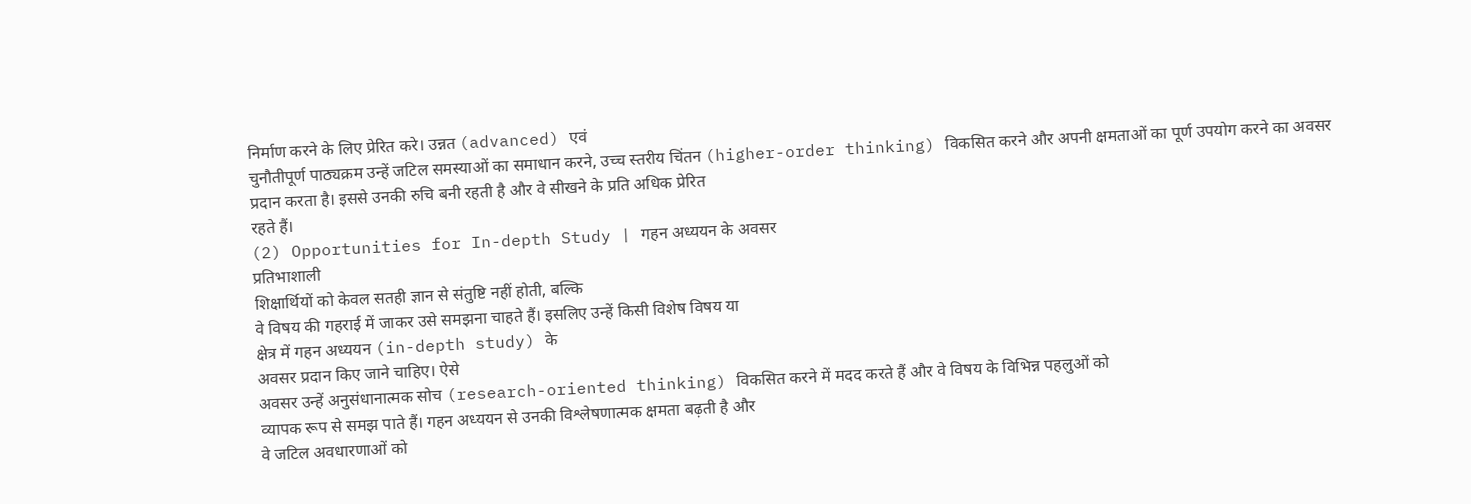निर्माण करने के लिए प्रेरित करे। उन्नत (advanced) एवं
चुनौतीपूर्ण पाठ्यक्रम उन्हें जटिल समस्याओं का समाधान करने, उच्च स्तरीय चिंतन (higher-order thinking) विकसित करने और अपनी क्षमताओं का पूर्ण उपयोग करने का अवसर
प्रदान करता है। इससे उनकी रुचि बनी रहती है और वे सीखने के प्रति अधिक प्रेरित
रहते हैं।
(2) Opportunities for In-depth Study | गहन अध्ययन के अवसर
प्रतिभाशाली
शिक्षार्थियों को केवल सतही ज्ञान से संतुष्टि नहीं होती, बल्कि
वे विषय की गहराई में जाकर उसे समझना चाहते हैं। इसलिए उन्हें किसी विशेष विषय या
क्षेत्र में गहन अध्ययन (in-depth study) के
अवसर प्रदान किए जाने चाहिए। ऐसे
अवसर उन्हें अनुसंधानात्मक सोच (research-oriented thinking) विकसित करने में मदद करते हैं और वे विषय के विभिन्न पहलुओं को
व्यापक रूप से समझ पाते हैं। गहन अध्ययन से उनकी विश्लेषणात्मक क्षमता बढ़ती है और
वे जटिल अवधारणाओं को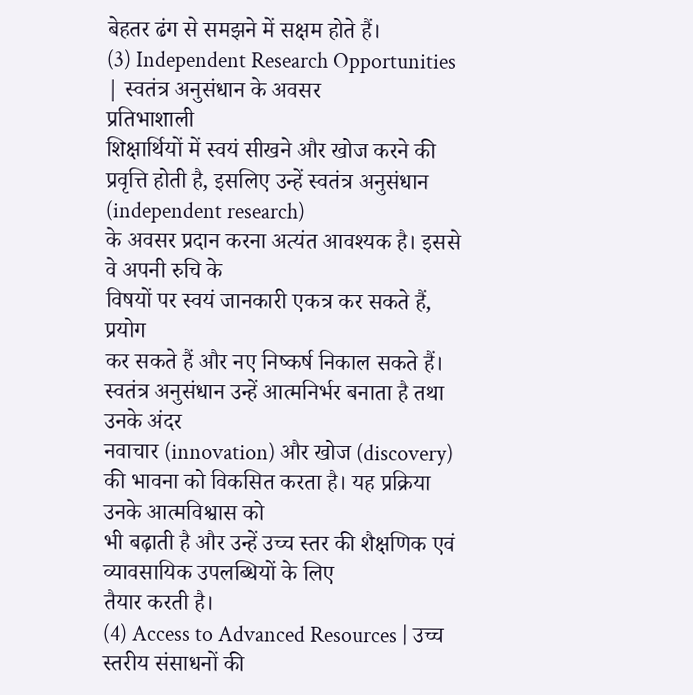बेहतर ढंग से समझने में सक्षम होते हैं।
(3) Independent Research Opportunities | स्वतंत्र अनुसंधान के अवसर
प्रतिभाशाली
शिक्षार्थियों में स्वयं सीखने और खोज करने की प्रवृत्ति होती है, इसलिए उन्हें स्वतंत्र अनुसंधान (independent research)
के अवसर प्रदान करना अत्यंत आवश्यक है। इससे वे अपनी रुचि के
विषयों पर स्वयं जानकारी एकत्र कर सकते हैं, प्रयोग
कर सकते हैं और नए निष्कर्ष निकाल सकते हैं। स्वतंत्र अनुसंधान उन्हें आत्मनिर्भर बनाता है तथा उनके अंदर
नवाचार (innovation) और खोज (discovery) की भावना को विकसित करता है। यह प्रक्रिया उनके आत्मविश्वास को
भी बढ़ाती है और उन्हें उच्च स्तर की शैक्षणिक एवं व्यावसायिक उपलब्धियों के लिए
तैयार करती है।
(4) Access to Advanced Resources | उच्च
स्तरीय संसाधनों की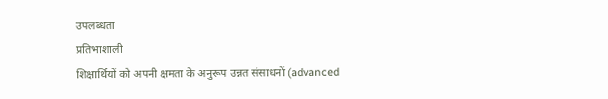उपलब्धता
प्रतिभाशाली
शिक्षार्थियों को अपनी क्षमता के अनुरूप उन्नत संसाधनों (advanced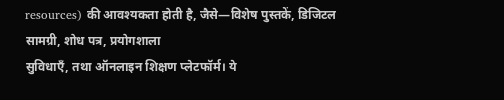resources) की आवश्यकता होती है, जैसे—विशेष पुस्तकें, डिजिटल
सामग्री, शोध पत्र, प्रयोगशाला
सुविधाएँ, तथा ऑनलाइन शिक्षण प्लेटफॉर्म। ये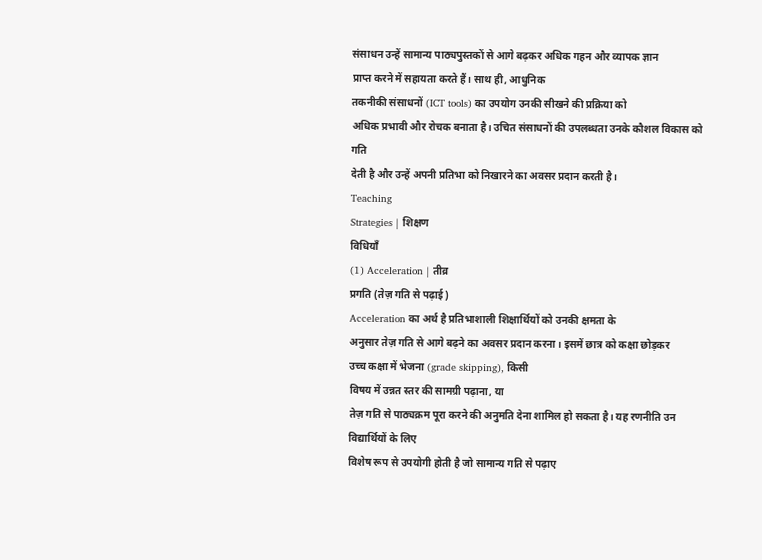संसाधन उन्हें सामान्य पाठ्यपुस्तकों से आगे बढ़कर अधिक गहन और व्यापक ज्ञान
प्राप्त करने में सहायता करते हैं। साथ ही, आधुनिक
तकनीकी संसाधनों (ICT tools) का उपयोग उनकी सीखने की प्रक्रिया को
अधिक प्रभावी और रोचक बनाता है। उचित संसाधनों की उपलब्धता उनके कौशल विकास को गति
देती है और उन्हें अपनी प्रतिभा को निखारने का अवसर प्रदान करती है।
Teaching
Strategies | शिक्षण
विधियाँ
(1) Acceleration | तीव्र
प्रगति (तेज़ गति से पढ़ाई)
Acceleration का अर्थ है प्रतिभाशाली शिक्षार्थियों को उनकी क्षमता के
अनुसार तेज़ गति से आगे बढ़ने का अवसर प्रदान करना। इसमें छात्र को कक्षा छोड़कर
उच्च कक्षा में भेजना (grade skipping), किसी
विषय में उन्नत स्तर की सामग्री पढ़ाना, या
तेज़ गति से पाठ्यक्रम पूरा करने की अनुमति देना शामिल हो सकता है। यह रणनीति उन विद्यार्थियों के लिए
विशेष रूप से उपयोगी होती है जो सामान्य गति से पढ़ाए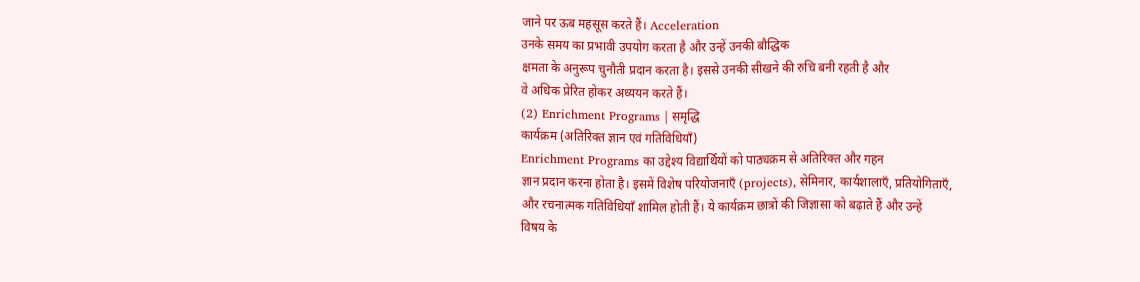जाने पर ऊब महसूस करते हैं। Acceleration
उनके समय का प्रभावी उपयोग करता है और उन्हें उनकी बौद्धिक
क्षमता के अनुरूप चुनौती प्रदान करता है। इससे उनकी सीखने की रुचि बनी रहती है और
वे अधिक प्रेरित होकर अध्ययन करते हैं।
(2) Enrichment Programs | समृद्धि
कार्यक्रम (अतिरिक्त ज्ञान एवं गतिविधियाँ)
Enrichment Programs का उद्देश्य विद्यार्थियों को पाठ्यक्रम से अतिरिक्त और गहन
ज्ञान प्रदान करना होता है। इसमें विशेष परियोजनाएँ (projects), सेमिनार, कार्यशालाएँ, प्रतियोगिताएँ,
और रचनात्मक गतिविधियाँ शामिल होती हैं। ये कार्यक्रम छात्रों की जिज्ञासा को बढ़ाते हैं और उन्हें
विषय के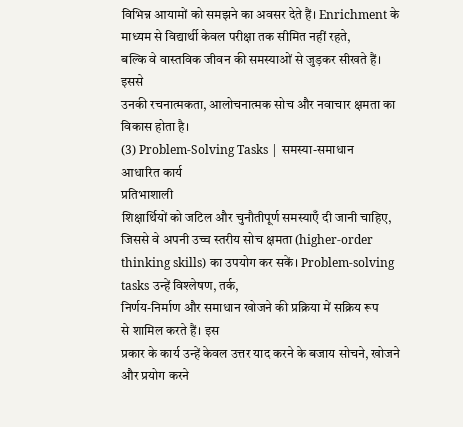विभिन्न आयामों को समझने का अवसर देते हैं। Enrichment के माध्यम से विद्यार्थी केवल परीक्षा तक सीमित नहीं रहते,
बल्कि वे वास्तविक जीवन की समस्याओं से जुड़कर सीखते हैं। इससे
उनकी रचनात्मकता, आलोचनात्मक सोच और नवाचार क्षमता का
विकास होता है।
(3) Problem-Solving Tasks | समस्या-समाधान
आधारित कार्य
प्रतिभाशाली
शिक्षार्थियों को जटिल और चुनौतीपूर्ण समस्याएँ दी जानी चाहिए, जिससे वे अपनी उच्च स्तरीय सोच क्षमता (higher-order
thinking skills) का उपयोग कर सकें। Problem-solving
tasks उन्हें विश्लेषण, तर्क,
निर्णय-निर्माण और समाधान खोजने की प्रक्रिया में सक्रिय रूप
से शामिल करते हैं। इस
प्रकार के कार्य उन्हें केवल उत्तर याद करने के बजाय सोचने, खोजने
और प्रयोग करने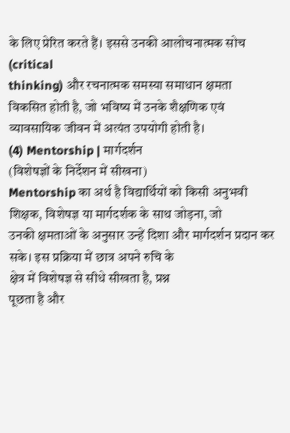के लिए प्रेरित करते हैं। इससे उनकी आलोचनात्मक सोच (critical
thinking) और रचनात्मक समस्या समाधान क्षमता
विकसित होती है, जो भविष्य में उनके शैक्षणिक एवं
व्यावसायिक जीवन में अत्यंत उपयोगी होती है।
(4) Mentorship | मार्गदर्शन
(विशेषज्ञों के निर्देशन में सीखना)
Mentorship का अर्थ है विद्यार्थियों को किसी अनुभवी शिक्षक, विशेषज्ञ या मार्गदर्शक के साथ जोड़ना, जो
उनकी क्षमताओं के अनुसार उन्हें दिशा और मार्गदर्शन प्रदान कर सके। इस प्रक्रिया में छात्र अपने रुचि के
क्षेत्र में विशेषज्ञ से सीधे सीखता है, प्रश्न
पूछता है और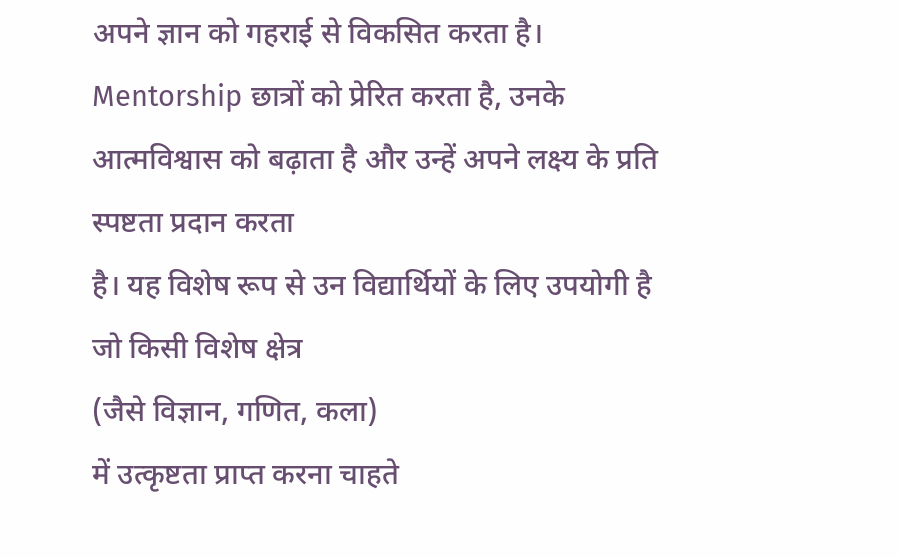अपने ज्ञान को गहराई से विकसित करता है। Mentorship छात्रों को प्रेरित करता है, उनके
आत्मविश्वास को बढ़ाता है और उन्हें अपने लक्ष्य के प्रति स्पष्टता प्रदान करता
है। यह विशेष रूप से उन विद्यार्थियों के लिए उपयोगी है जो किसी विशेष क्षेत्र
(जैसे विज्ञान, गणित, कला)
में उत्कृष्टता प्राप्त करना चाहते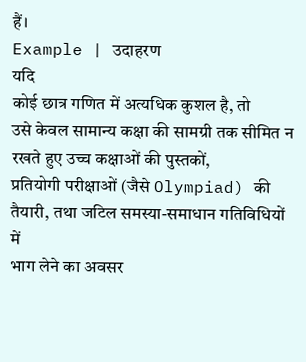हैं।
Example | उदाहरण
यदि
कोई छात्र गणित में अत्यधिक कुशल है, तो
उसे केवल सामान्य कक्षा की सामग्री तक सीमित न रखते हुए उच्च कक्षाओं की पुस्तकों,
प्रतियोगी परीक्षाओं (जैसे Olympiad) की
तैयारी, तथा जटिल समस्या-समाधान गतिविधियों में
भाग लेने का अवसर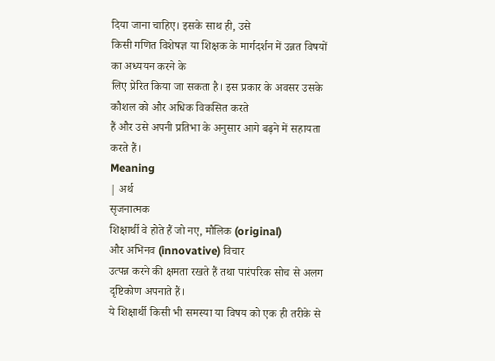दिया जाना चाहिए। इसके साथ ही, उसे
किसी गणित विशेषज्ञ या शिक्षक के मार्गदर्शन में उन्नत विषयों का अध्ययन करने के
लिए प्रेरित किया जा सकता है। इस प्रकार के अवसर उसके कौशल को और अधिक विकसित करते
हैं और उसे अपनी प्रतिभा के अनुसार आगे बढ़ने में सहायता करते हैं।
Meaning
| अर्थ
सृजनात्मक
शिक्षार्थी वे होते हैं जो नए, मौलिक (original)
और अभिनव (innovative) विचार
उत्पन्न करने की क्षमता रखते हैं तथा पारंपरिक सोच से अलग दृष्टिकोण अपनाते हैं।
ये शिक्षार्थी किसी भी समस्या या विषय को एक ही तरीके से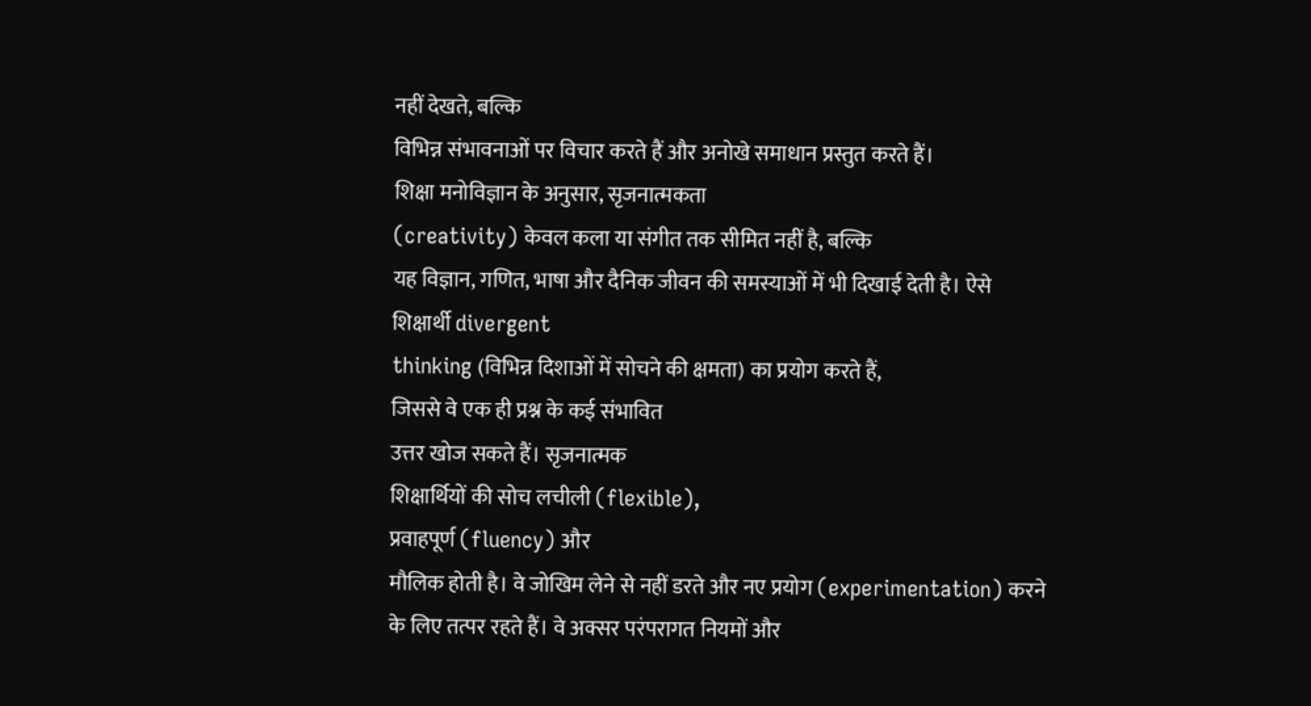नहीं देखते, बल्कि
विभिन्न संभावनाओं पर विचार करते हैं और अनोखे समाधान प्रस्तुत करते हैं।
शिक्षा मनोविज्ञान के अनुसार, सृजनात्मकता
(creativity) केवल कला या संगीत तक सीमित नहीं है, बल्कि
यह विज्ञान, गणित, भाषा और दैनिक जीवन की समस्याओं में भी दिखाई देती है। ऐसे
शिक्षार्थी divergent
thinking (विभिन्न दिशाओं में सोचने की क्षमता) का प्रयोग करते हैं,
जिससे वे एक ही प्रश्न के कई संभावित
उत्तर खोज सकते हैं। सृजनात्मक
शिक्षार्थियों की सोच लचीली (flexible),
प्रवाहपूर्ण (fluency) और
मौलिक होती है। वे जोखिम लेने से नहीं डरते और नए प्रयोग (experimentation) करने
के लिए तत्पर रहते हैं। वे अक्सर परंपरागत नियमों और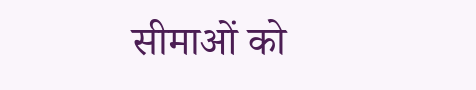सीमाओं को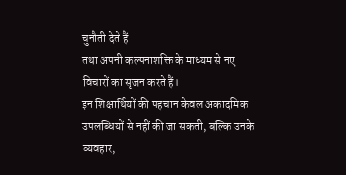चुनौती देते हैं
तथा अपनी कल्पनाशक्ति के माध्यम से नए विचारों का सृजन करते हैं।
इन शिक्षार्थियों की पहचान केवल अकादमिक
उपलब्धियों से नहीं की जा सकती, बल्कि उनके व्यवहार,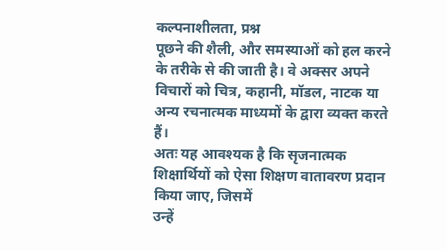कल्पनाशीलता, प्रश्न
पूछने की शैली, और समस्याओं को हल करने के तरीके से की जाती है। वे अक्सर अपने
विचारों को चित्र, कहानी, मॉडल, नाटक या अन्य रचनात्मक माध्यमों के द्वारा व्यक्त करते हैं।
अतः यह आवश्यक है कि सृजनात्मक
शिक्षार्थियों को ऐसा शिक्षण वातावरण प्रदान किया जाए, जिसमें
उन्हें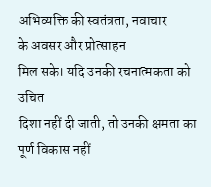अभिव्यक्ति की स्वतंत्रता, नवाचार
के अवसर और प्रोत्साहन
मिल सके। यदि उनकी रचनात्मकता को उचित
दिशा नहीं दी जाती, तो उनकी क्षमता का पूर्ण विकास नहीं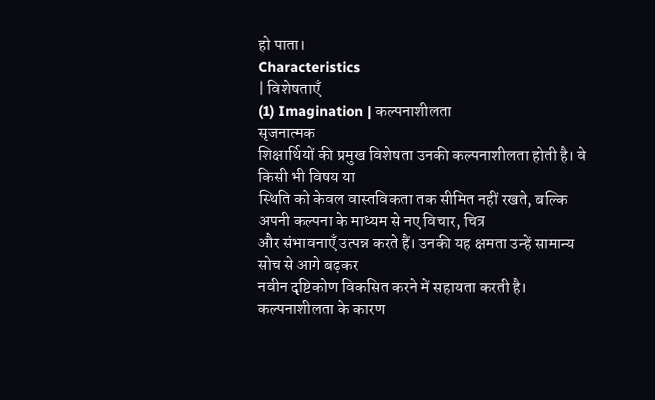हो पाता।
Characteristics
| विशेषताएँ
(1) Imagination | कल्पनाशीलता
सृजनात्मक
शिक्षार्थियों की प्रमुख विशेषता उनकी कल्पनाशीलता होती है। वे किसी भी विषय या
स्थिति को केवल वास्तविकता तक सीमित नहीं रखते, बल्कि
अपनी कल्पना के माध्यम से नए विचार, चित्र
और संभावनाएँ उत्पन्न करते हैं। उनकी यह क्षमता उन्हें सामान्य सोच से आगे बढ़कर
नवीन दृष्टिकोण विकसित करने में सहायता करती है। कल्पनाशीलता के कारण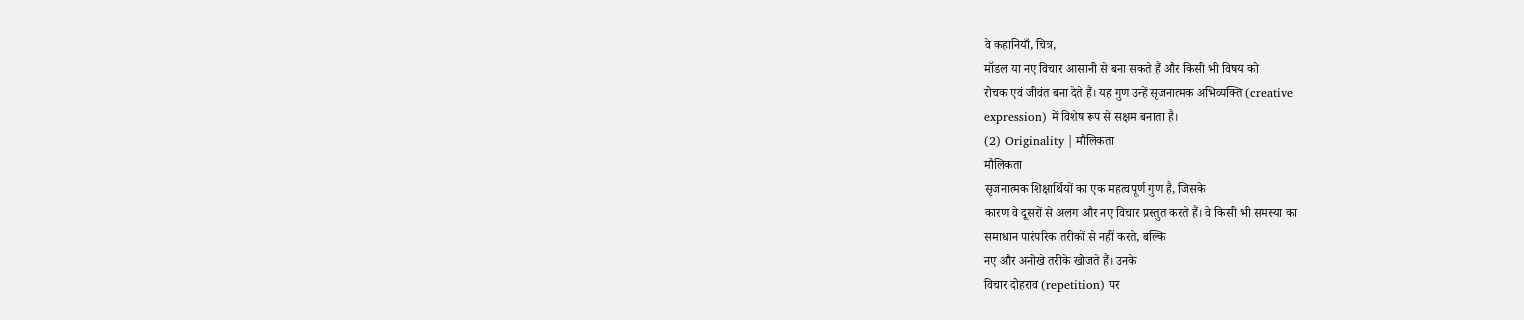वे कहानियाँ, चित्र,
मॉडल या नए विचार आसानी से बना सकते हैं और किसी भी विषय को
रोचक एवं जीवंत बना देते हैं। यह गुण उन्हें सृजनात्मक अभिव्यक्ति (creative
expression) में विशेष रूप से सक्षम बनाता है।
(2) Originality | मौलिकता
मौलिकता
सृजनात्मक शिक्षार्थियों का एक महत्वपूर्ण गुण है, जिसके
कारण वे दूसरों से अलग और नए विचार प्रस्तुत करते हैं। वे किसी भी समस्या का
समाधान पारंपरिक तरीकों से नहीं करते, बल्कि
नए और अनोखे तरीके खोजते हैं। उनके
विचार दोहराव (repetition) पर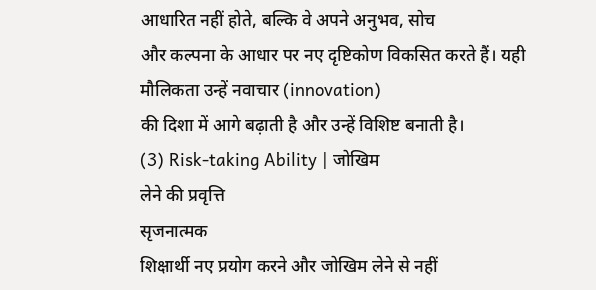आधारित नहीं होते, बल्कि वे अपने अनुभव, सोच
और कल्पना के आधार पर नए दृष्टिकोण विकसित करते हैं। यही मौलिकता उन्हें नवाचार (innovation)
की दिशा में आगे बढ़ाती है और उन्हें विशिष्ट बनाती है।
(3) Risk-taking Ability | जोखिम
लेने की प्रवृत्ति
सृजनात्मक
शिक्षार्थी नए प्रयोग करने और जोखिम लेने से नहीं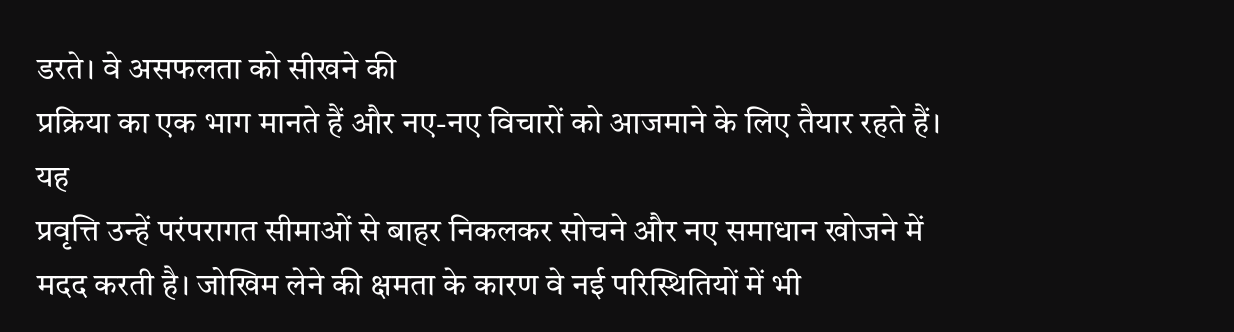डरते। वे असफलता को सीखने की
प्रक्रिया का एक भाग मानते हैं और नए-नए विचारों को आजमाने के लिए तैयार रहते हैं।
यह
प्रवृत्ति उन्हें परंपरागत सीमाओं से बाहर निकलकर सोचने और नए समाधान खोजने में
मदद करती है। जोखिम लेने की क्षमता के कारण वे नई परिस्थितियों में भी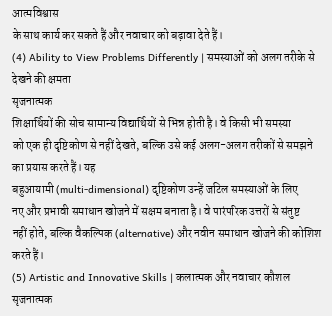आत्मविश्वास
के साथ कार्य कर सकते हैं और नवाचार को बढ़ावा देते हैं।
(4) Ability to View Problems Differently | समस्याओं को अलग तरीके से देखने की क्षमता
सृजनात्मक
शिक्षार्थियों की सोच सामान्य विद्यार्थियों से भिन्न होती है। वे किसी भी समस्या
को एक ही दृष्टिकोण से नहीं देखते, बल्कि उसे कई अलग-अलग तरीकों से समझने
का प्रयास करते हैं। यह
बहुआयामी (multi-dimensional) दृष्टिकोण उन्हें जटिल समस्याओं के लिए
नए और प्रभावी समाधान खोजने में सक्षम बनाता है। वे पारंपरिक उत्तरों से संतुष्ट
नहीं होते, बल्कि वैकल्पिक (alternative) और नवीन समाधान खोजने की कोशिश करते हैं।
(5) Artistic and Innovative Skills | कलात्मक और नवाचार कौशल
सृजनात्मक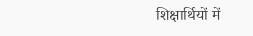शिक्षार्थियों में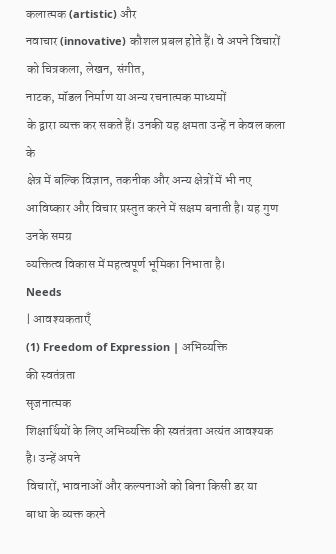कलात्मक (artistic) और
नवाचार (innovative) कौशल प्रबल होते हैं। वे अपने विचारों
को चित्रकला, लेखन, संगीत,
नाटक, मॉडल निर्माण या अन्य रचनात्मक माध्यमों
के द्वारा व्यक्त कर सकते हैं। उनकी यह क्षमता उन्हें न केवल कला के
क्षेत्र में बल्कि विज्ञान, तकनीक और अन्य क्षेत्रों में भी नए
आविष्कार और विचार प्रस्तुत करने में सक्षम बनाती है। यह गुण उनके समग्र
व्यक्तित्व विकास में महत्वपूर्ण भूमिका निभाता है।
Needs
| आवश्यकताएँ
(1) Freedom of Expression | अभिव्यक्ति
की स्वतंत्रता
सृजनात्मक
शिक्षार्थियों के लिए अभिव्यक्ति की स्वतंत्रता अत्यंत आवश्यक है। उन्हें अपने
विचारों, भावनाओं और कल्पनाओं को बिना किसी डर या
बाधा के व्यक्त करने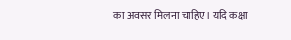का अवसर मिलना चाहिए। यदि कक्षा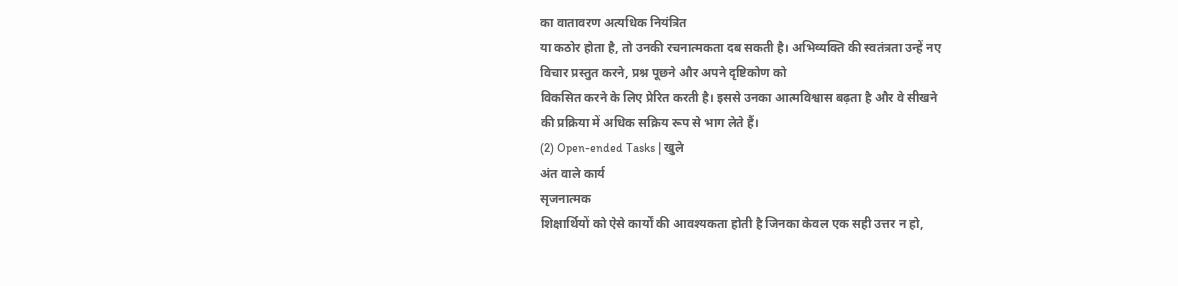का वातावरण अत्यधिक नियंत्रित
या कठोर होता है, तो उनकी रचनात्मकता दब सकती है। अभिव्यक्ति की स्वतंत्रता उन्हें नए
विचार प्रस्तुत करने, प्रश्न पूछने और अपने दृष्टिकोण को
विकसित करने के लिए प्रेरित करती है। इससे उनका आत्मविश्वास बढ़ता है और वे सीखने
की प्रक्रिया में अधिक सक्रिय रूप से भाग लेते हैं।
(2) Open-ended Tasks | खुले
अंत वाले कार्य
सृजनात्मक
शिक्षार्थियों को ऐसे कार्यों की आवश्यकता होती है जिनका केवल एक सही उत्तर न हो,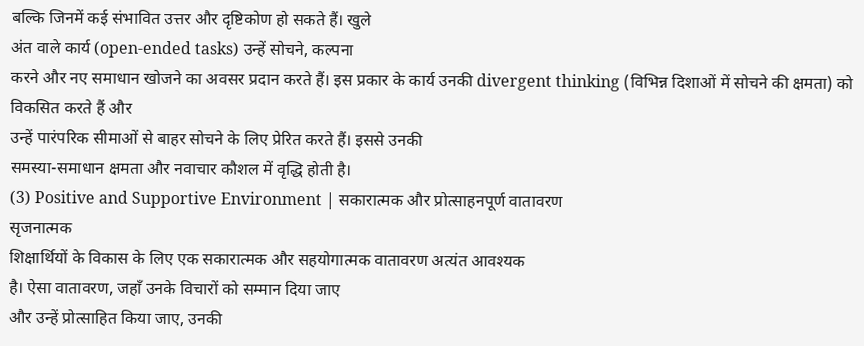बल्कि जिनमें कई संभावित उत्तर और दृष्टिकोण हो सकते हैं। खुले
अंत वाले कार्य (open-ended tasks) उन्हें सोचने, कल्पना
करने और नए समाधान खोजने का अवसर प्रदान करते हैं। इस प्रकार के कार्य उनकी divergent thinking (विभिन्न दिशाओं में सोचने की क्षमता) को विकसित करते हैं और
उन्हें पारंपरिक सीमाओं से बाहर सोचने के लिए प्रेरित करते हैं। इससे उनकी
समस्या-समाधान क्षमता और नवाचार कौशल में वृद्धि होती है।
(3) Positive and Supportive Environment | सकारात्मक और प्रोत्साहनपूर्ण वातावरण
सृजनात्मक
शिक्षार्थियों के विकास के लिए एक सकारात्मक और सहयोगात्मक वातावरण अत्यंत आवश्यक
है। ऐसा वातावरण, जहाँ उनके विचारों को सम्मान दिया जाए
और उन्हें प्रोत्साहित किया जाए, उनकी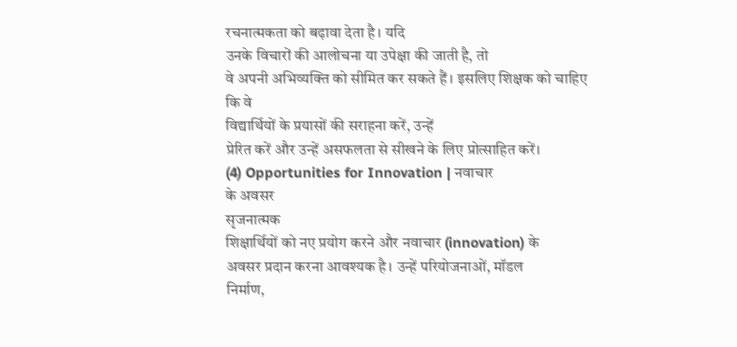रचनात्मकता को बढ़ावा देता है। यदि
उनके विचारों की आलोचना या उपेक्षा की जाती है, तो
वे अपनी अभिव्यक्ति को सीमित कर सकते हैं। इसलिए शिक्षक को चाहिए कि वे
विद्यार्थियों के प्रयासों की सराहना करें, उन्हें
प्रेरित करें और उन्हें असफलता से सीखने के लिए प्रोत्साहित करें।
(4) Opportunities for Innovation | नवाचार
के अवसर
सृजनात्मक
शिक्षार्थियों को नए प्रयोग करने और नवाचार (innovation) के
अवसर प्रदान करना आवश्यक है। उन्हें परियोजनाओं, मॉडल
निर्माण,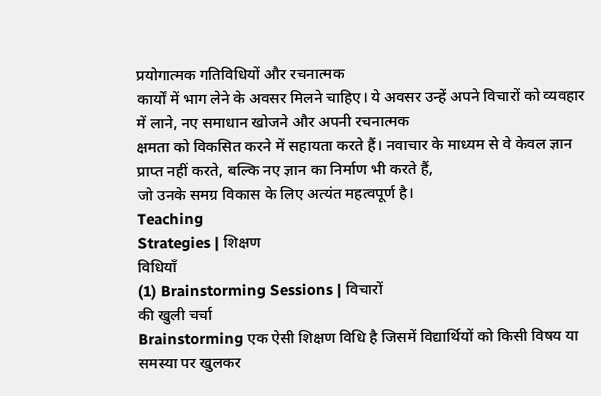प्रयोगात्मक गतिविधियों और रचनात्मक
कार्यों में भाग लेने के अवसर मिलने चाहिए। ये अवसर उन्हें अपने विचारों को व्यवहार
में लाने, नए समाधान खोजने और अपनी रचनात्मक
क्षमता को विकसित करने में सहायता करते हैं। नवाचार के माध्यम से वे केवल ज्ञान
प्राप्त नहीं करते, बल्कि नए ज्ञान का निर्माण भी करते हैं,
जो उनके समग्र विकास के लिए अत्यंत महत्वपूर्ण है।
Teaching
Strategies | शिक्षण
विधियाँ
(1) Brainstorming Sessions | विचारों
की खुली चर्चा
Brainstorming एक ऐसी शिक्षण विधि है जिसमें विद्यार्थियों को किसी विषय या
समस्या पर खुलकर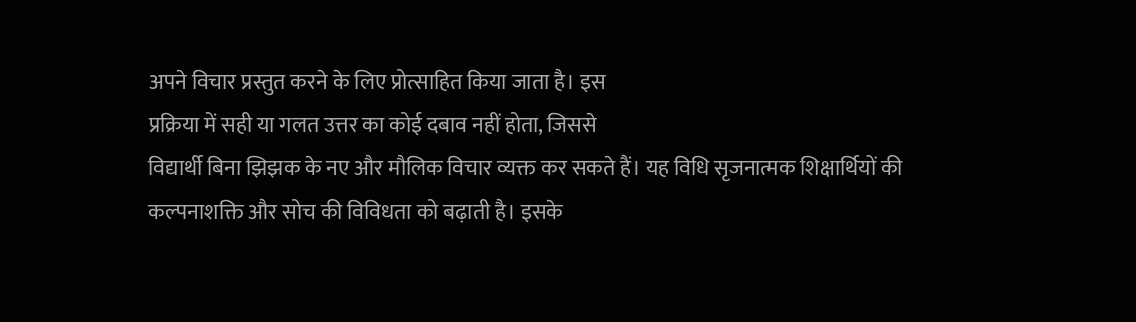अपने विचार प्रस्तुत करने के लिए प्रोत्साहित किया जाता है। इस
प्रक्रिया में सही या गलत उत्तर का कोई दबाव नहीं होता, जिससे
विद्यार्थी बिना झिझक के नए और मौलिक विचार व्यक्त कर सकते हैं। यह विधि सृजनात्मक शिक्षार्थियों की
कल्पनाशक्ति और सोच की विविधता को बढ़ाती है। इसके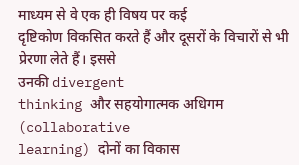माध्यम से वे एक ही विषय पर कई
दृष्टिकोण विकसित करते हैं और दूसरों के विचारों से भी प्रेरणा लेते हैं। इससे
उनकी divergent
thinking और सहयोगात्मक अधिगम (collaborative
learning) दोनों का विकास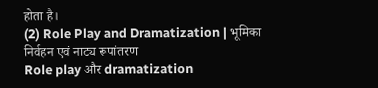होता है।
(2) Role Play and Dramatization | भूमिका
निर्वहन एवं नाट्य रूपांतरण
Role play और dramatization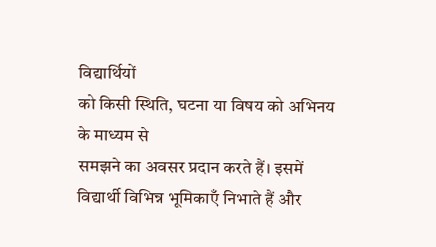विद्यार्थियों
को किसी स्थिति, घटना या विषय को अभिनय के माध्यम से
समझने का अवसर प्रदान करते हैं। इसमें विद्यार्थी विभिन्न भूमिकाएँ निभाते हैं और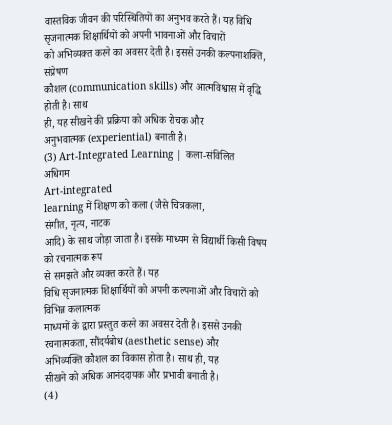वास्तविक जीवन की परिस्थितियों का अनुभव करते हैं। यह विधि सृजनात्मक शिक्षार्थियों को अपनी भावनाओं और विचारों
को अभिव्यक्त करने का अवसर देती है। इससे उनकी कल्पनाशक्ति, संप्रेषण
कौशल (communication skills) और आत्मविश्वास में वृद्धि होती है। साथ
ही, यह सीखने की प्रक्रिया को अधिक रोचक और
अनुभवात्मक (experiential) बनाती है।
(3) Art-Integrated Learning | कला-संविलित
अधिगम
Art-integrated
learning में शिक्षण को कला (जैसे चित्रकला,
संगीत, नृत्य, नाटक
आदि) के साथ जोड़ा जाता है। इसके माध्यम से विद्यार्थी किसी विषय को रचनात्मक रूप
से समझते और व्यक्त करते हैं। यह
विधि सृजनात्मक शिक्षार्थियों को अपनी कल्पनाओं और विचारों को विभिन्न कलात्मक
माध्यमों के द्वारा प्रस्तुत करने का अवसर देती है। इससे उनकी रचनात्मकता, सौंदर्यबोध (aesthetic sense) और
अभिव्यक्ति कौशल का विकास होता है। साथ ही, यह
सीखने को अधिक आनंददायक और प्रभावी बनाती है।
(4)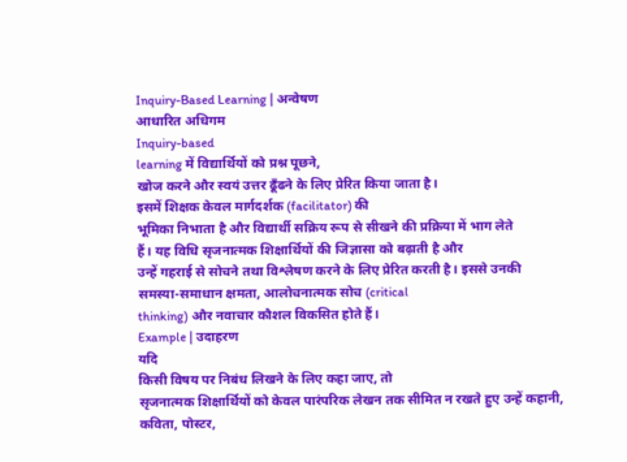Inquiry-Based Learning | अन्वेषण
आधारित अधिगम
Inquiry-based
learning में विद्यार्थियों को प्रश्न पूछने,
खोज करने और स्वयं उत्तर ढूँढने के लिए प्रेरित किया जाता है।
इसमें शिक्षक केवल मार्गदर्शक (facilitator) की
भूमिका निभाता है और विद्यार्थी सक्रिय रूप से सीखने की प्रक्रिया में भाग लेते
हैं। यह विधि सृजनात्मक शिक्षार्थियों की जिज्ञासा को बढ़ाती है और
उन्हें गहराई से सोचने तथा विश्लेषण करने के लिए प्रेरित करती है। इससे उनकी
समस्या-समाधान क्षमता, आलोचनात्मक सोच (critical
thinking) और नवाचार कौशल विकसित होते हैं।
Example | उदाहरण
यदि
किसी विषय पर निबंध लिखने के लिए कहा जाए, तो
सृजनात्मक शिक्षार्थियों को केवल पारंपरिक लेखन तक सीमित न रखते हुए उन्हें कहानी,
कविता, पोस्टर,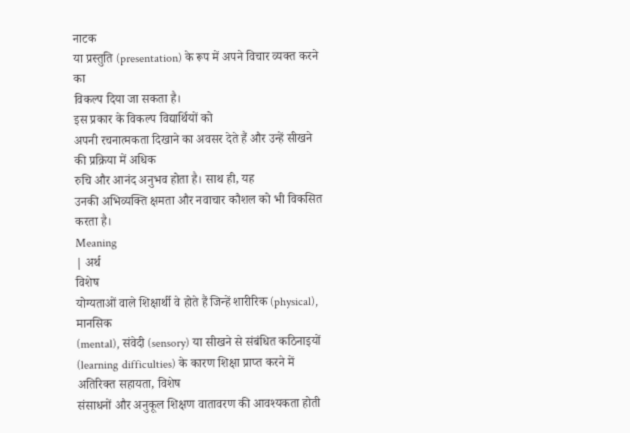नाटक
या प्रस्तुति (presentation) के रूप में अपने विचार व्यक्त करने का
विकल्प दिया जा सकता है।
इस प्रकार के विकल्प विद्यार्थियों को
अपनी रचनात्मकता दिखाने का अवसर देते हैं और उन्हें सीखने की प्रक्रिया में अधिक
रुचि और आनंद अनुभव होता है। साथ ही, यह
उनकी अभिव्यक्ति क्षमता और नवाचार कौशल को भी विकसित करता है।
Meaning
| अर्थ
विशेष
योग्यताओं वाले शिक्षार्थी वे होते हैं जिन्हें शारीरिक (physical), मानसिक
(mental), संवेदी (sensory) या सीखने से संबंधित कठिनाइयों (learning difficulties) के कारण शिक्षा प्राप्त करने में अतिरिक्त सहायता, विशेष
संसाधनों और अनुकूल शिक्षण वातावरण की आवश्यकता होती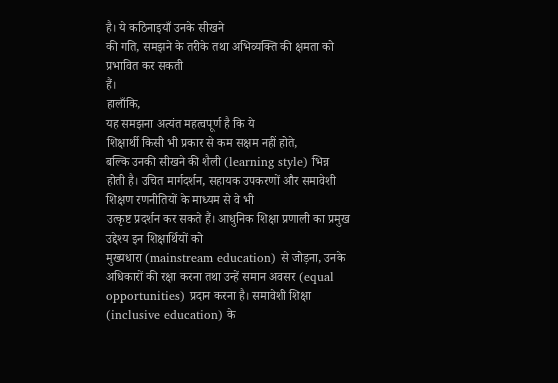है। ये कठिनाइयाँ उनके सीखने
की गति, समझने के तरीके तथा अभिव्यक्ति की क्षमता को प्रभावित कर सकती
हैं।
हालाँकि,
यह समझना अत्यंत महत्वपूर्ण है कि ये
शिक्षार्थी किसी भी प्रकार से कम सक्षम नहीं होते,
बल्कि उनकी सीखने की शैली (learning style) भिन्न
होती है। उचित मार्गदर्शन, सहायक उपकरणों और समावेशी शिक्षण रणनीतियों के माध्यम से वे भी
उत्कृष्ट प्रदर्शन कर सकते हैं। आधुनिक शिक्षा प्रणाली का प्रमुख उद्देश्य इन शिक्षार्थियों को
मुख्यधारा (mainstream education) से जोड़ना, उनके
अधिकारों की रक्षा करना तथा उन्हें समान अवसर (equal
opportunities) प्रदान करना है। समावेशी शिक्षा (inclusive education) के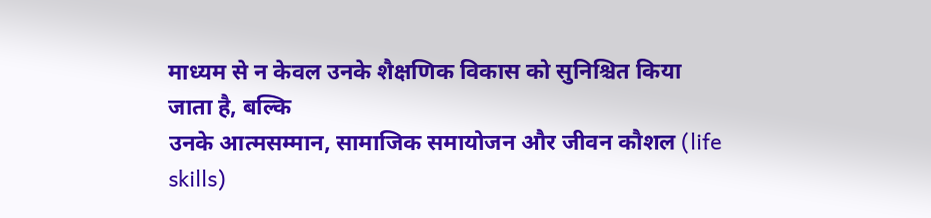माध्यम से न केवल उनके शैक्षणिक विकास को सुनिश्चित किया जाता है, बल्कि
उनके आत्मसम्मान, सामाजिक समायोजन और जीवन कौशल (life
skills)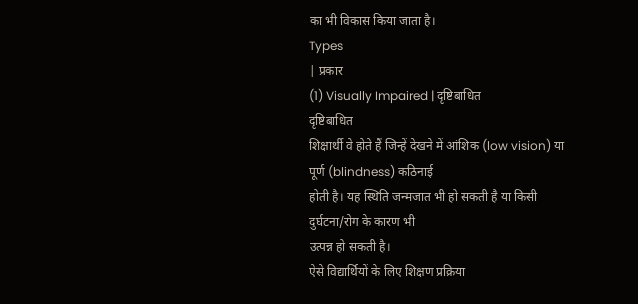का भी विकास किया जाता है।
Types
| प्रकार
(1) Visually Impaired | दृष्टिबाधित
दृष्टिबाधित
शिक्षार्थी वे होते हैं जिन्हें देखने में आंशिक (low vision) या पूर्ण (blindness) कठिनाई
होती है। यह स्थिति जन्मजात भी हो सकती है या किसी दुर्घटना/रोग के कारण भी
उत्पन्न हो सकती है।
ऐसे विद्यार्थियों के लिए शिक्षण प्रक्रिया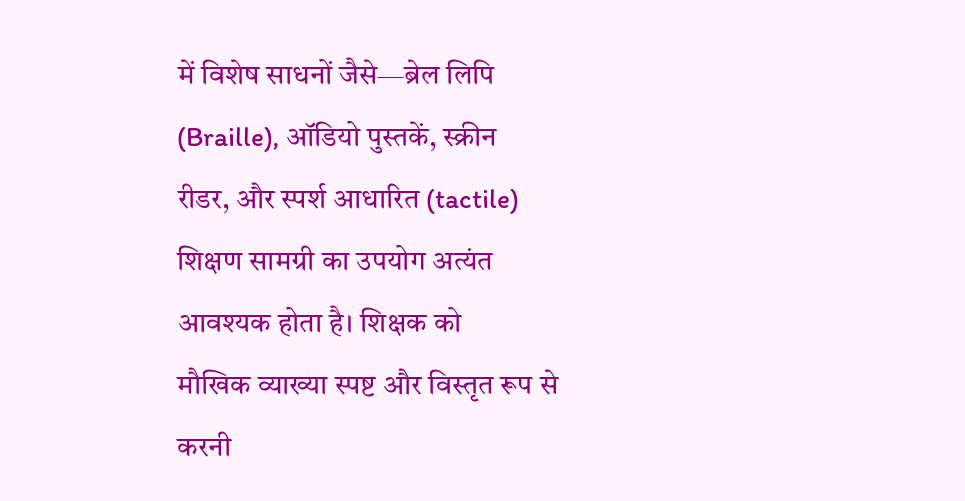में विशेष साधनों जैसे—ब्रेल लिपि (Braille), ऑडियो पुस्तकें, स्क्रीन
रीडर, और स्पर्श आधारित (tactile) शिक्षण सामग्री का उपयोग अत्यंत आवश्यक होता है। शिक्षक को
मौखिक व्याख्या स्पष्ट और विस्तृत रूप से करनी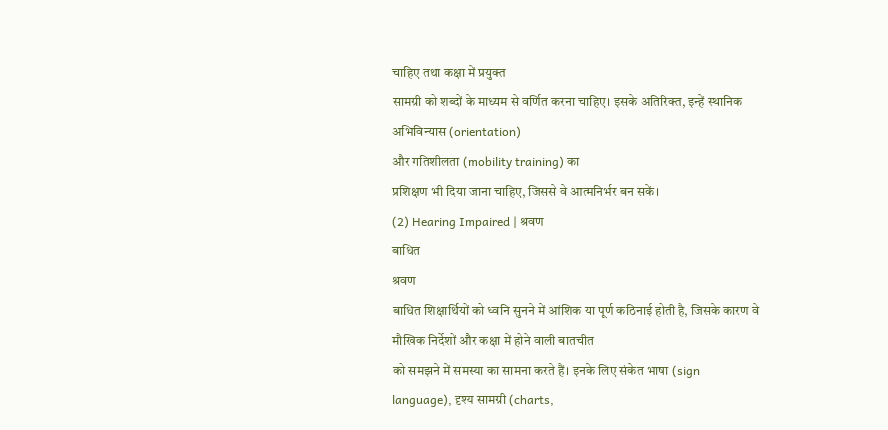चाहिए तथा कक्षा में प्रयुक्त
सामग्री को शब्दों के माध्यम से वर्णित करना चाहिए। इसके अतिरिक्त, इन्हें स्थानिक अभिविन्यास (orientation)
और गतिशीलता (mobility training) का
प्रशिक्षण भी दिया जाना चाहिए, जिससे वे आत्मनिर्भर बन सकें।
(2) Hearing Impaired | श्रवण
बाधित
श्रवण
बाधित शिक्षार्थियों को ध्वनि सुनने में आंशिक या पूर्ण कठिनाई होती है, जिसके कारण वे मौखिक निर्देशों और कक्षा में होने वाली बातचीत
को समझने में समस्या का सामना करते हैं। इनके लिए संकेत भाषा (sign
language), दृश्य सामग्री (charts,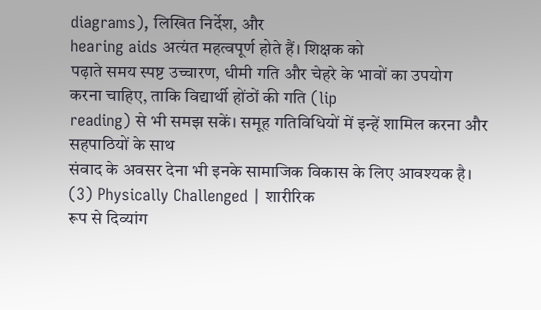diagrams), लिखित निर्देश, और
hearing aids अत्यंत महत्वपूर्ण होते हैं। शिक्षक को
पढ़ाते समय स्पष्ट उच्चारण, धीमी गति और चेहरे के भावों का उपयोग
करना चाहिए, ताकि विद्यार्थी होंठों की गति (lip
reading) से भी समझ सकें। समूह गतिविधियों में इन्हें शामिल करना और सहपाठियों के साथ
संवाद के अवसर देना भी इनके सामाजिक विकास के लिए आवश्यक है।
(3) Physically Challenged | शारीरिक
रूप से दिव्यांग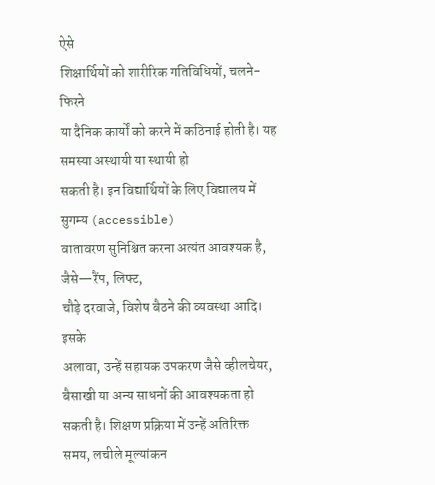ऐसे
शिक्षार्थियों को शारीरिक गतिविधियों, चलने-फिरने
या दैनिक कार्यों को करने में कठिनाई होती है। यह समस्या अस्थायी या स्थायी हो
सकती है। इन विद्यार्थियों के लिए विद्यालय में सुगम्य (accessible)
वातावरण सुनिश्चित करना अत्यंत आवश्यक है, जैसे—रैंप, लिफ्ट,
चौड़े दरवाजे, विशेष बैठने की व्यवस्था आदि। इसके
अलावा, उन्हें सहायक उपकरण जैसे व्हीलचेयर,
बैसाखी या अन्य साधनों की आवश्यकता हो सकती है। शिक्षण प्रक्रिया में उन्हें अतिरिक्त
समय, लचीले मूल्यांकन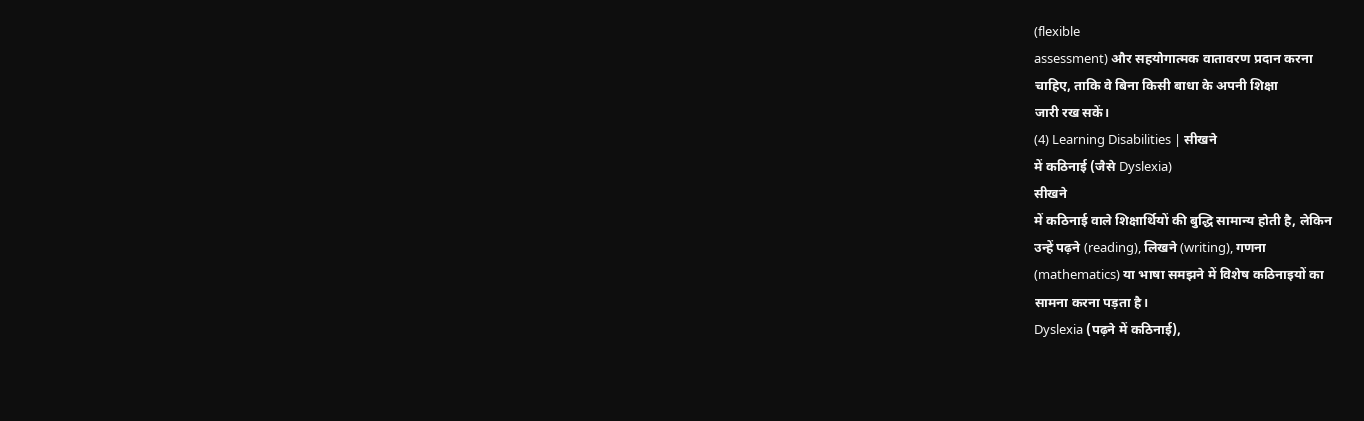(flexible
assessment) और सहयोगात्मक वातावरण प्रदान करना
चाहिए, ताकि वे बिना किसी बाधा के अपनी शिक्षा
जारी रख सकें।
(4) Learning Disabilities | सीखने
में कठिनाई (जैसे Dyslexia)
सीखने
में कठिनाई वाले शिक्षार्थियों की बुद्धि सामान्य होती है, लेकिन
उन्हें पढ़ने (reading), लिखने (writing), गणना
(mathematics) या भाषा समझने में विशेष कठिनाइयों का
सामना करना पड़ता है।
Dyslexia (पढ़ने में कठिनाई),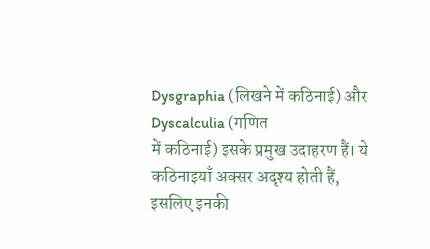Dysgraphia (लिखने में कठिनाई) और Dyscalculia (गणित
में कठिनाई) इसके प्रमुख उदाहरण हैं। ये कठिनाइयाँ अक्सर अदृश्य होती हैं, इसलिए इनकी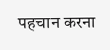पहचान करना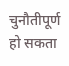चुनौतीपूर्ण हो सकता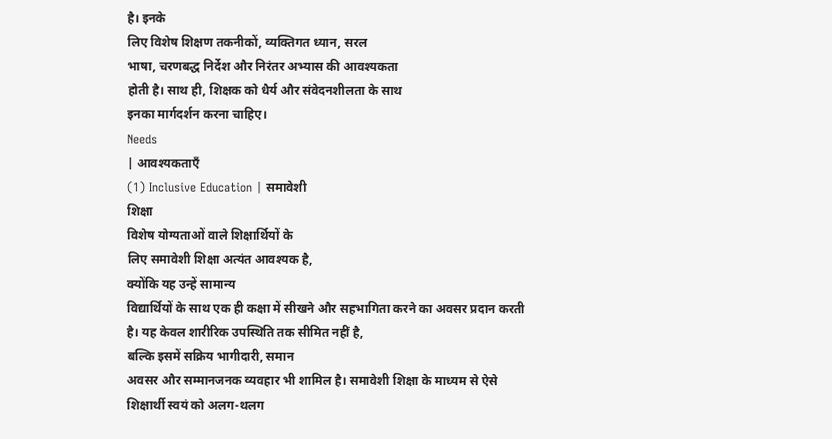है। इनके
लिए विशेष शिक्षण तकनीकों, व्यक्तिगत ध्यान, सरल
भाषा, चरणबद्ध निर्देश और निरंतर अभ्यास की आवश्यकता
होती है। साथ ही, शिक्षक को धैर्य और संवेदनशीलता के साथ
इनका मार्गदर्शन करना चाहिए।
Needs
| आवश्यकताएँ
(1) Inclusive Education | समावेशी
शिक्षा
विशेष योग्यताओं वाले शिक्षार्थियों के
लिए समावेशी शिक्षा अत्यंत आवश्यक है,
क्योंकि यह उन्हें सामान्य
विद्यार्थियों के साथ एक ही कक्षा में सीखने और सहभागिता करने का अवसर प्रदान करती
है। यह केवल शारीरिक उपस्थिति तक सीमित नहीं है,
बल्कि इसमें सक्रिय भागीदारी, समान
अवसर और सम्मानजनक व्यवहार भी शामिल है। समावेशी शिक्षा के माध्यम से ऐसे शिक्षार्थी स्वयं को अलग-थलग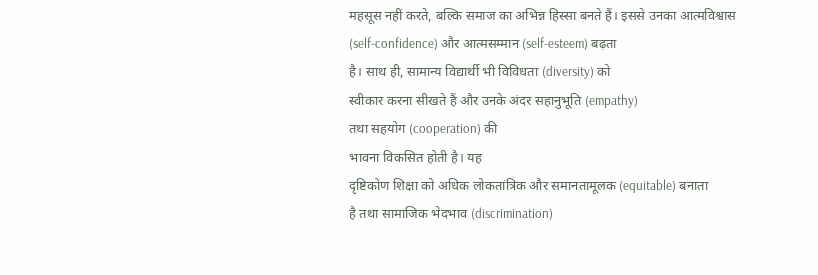महसूस नहीं करते, बल्कि समाज का अभिन्न हिस्सा बनते हैं। इससे उनका आत्मविश्वास
(self-confidence) और आत्मसम्मान (self-esteem) बढ़ता
है। साथ ही, सामान्य विद्यार्थी भी विविधता (diversity) को
स्वीकार करना सीखते हैं और उनके अंदर सहानुभूति (empathy)
तथा सहयोग (cooperation) की
भावना विकसित होती है। यह
दृष्टिकोण शिक्षा को अधिक लोकतांत्रिक और समानतामूलक (equitable) बनाता
है तथा सामाजिक भेदभाव (discrimination)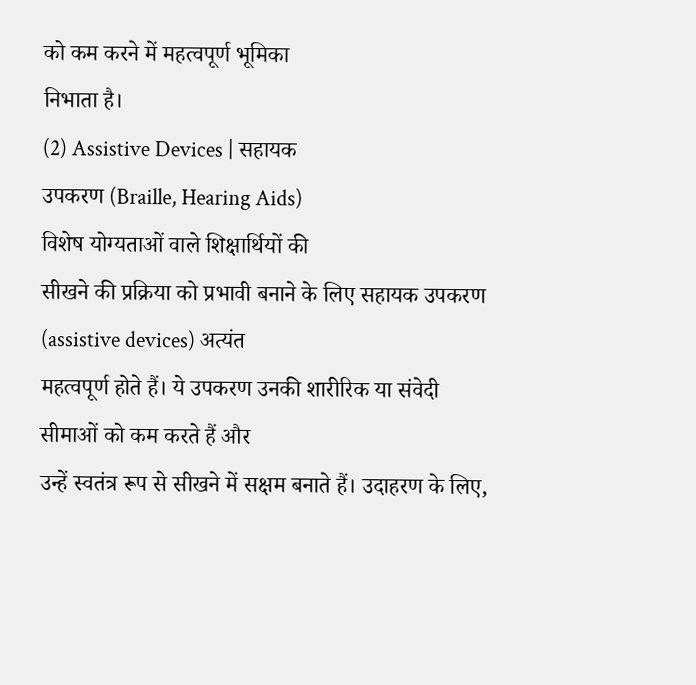को कम करने में महत्वपूर्ण भूमिका
निभाता है।
(2) Assistive Devices | सहायक
उपकरण (Braille, Hearing Aids)
विशेष योग्यताओं वाले शिक्षार्थियों की
सीखने की प्रक्रिया को प्रभावी बनाने के लिए सहायक उपकरण (assistive devices) अत्यंत
महत्वपूर्ण होते हैं। ये उपकरण उनकी शारीरिक या संवेदी सीमाओं को कम करते हैं और
उन्हें स्वतंत्र रूप से सीखने में सक्षम बनाते हैं। उदाहरण के लिए,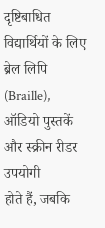दृष्टिबाधित
विद्यार्थियों के लिए ब्रेल लिपि (Braille),
ऑडियो पुस्तकें और स्क्रीन रीडर उपयोगी
होते हैं, जबकि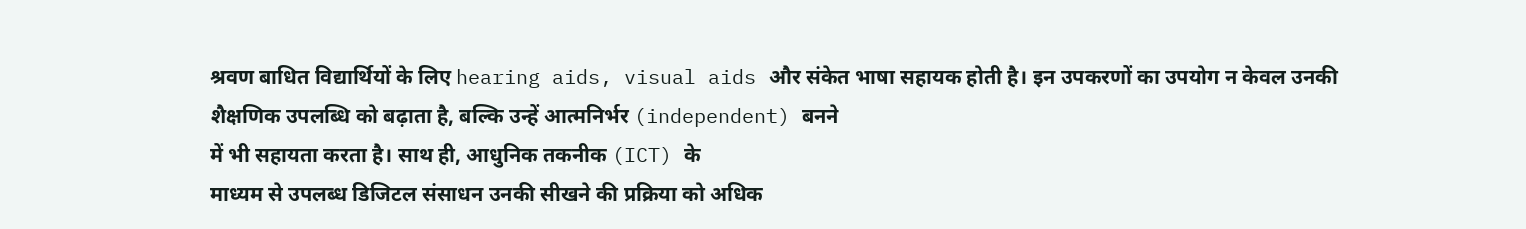श्रवण बाधित विद्यार्थियों के लिए hearing aids, visual aids और संकेत भाषा सहायक होती है। इन उपकरणों का उपयोग न केवल उनकी
शैक्षणिक उपलब्धि को बढ़ाता है, बल्कि उन्हें आत्मनिर्भर (independent) बनने
में भी सहायता करता है। साथ ही, आधुनिक तकनीक (ICT) के
माध्यम से उपलब्ध डिजिटल संसाधन उनकी सीखने की प्रक्रिया को अधिक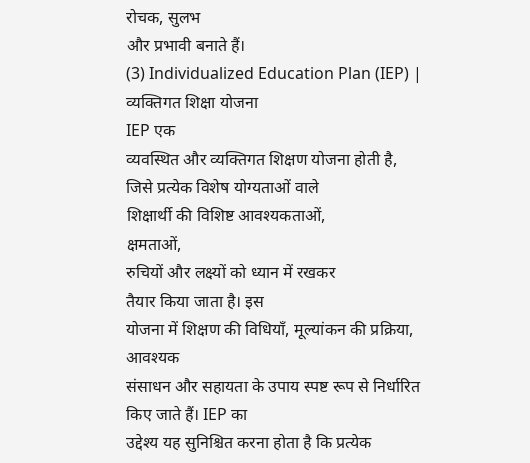रोचक, सुलभ
और प्रभावी बनाते हैं।
(3) Individualized Education Plan (IEP) | व्यक्तिगत शिक्षा योजना
IEP एक
व्यवस्थित और व्यक्तिगत शिक्षण योजना होती है,
जिसे प्रत्येक विशेष योग्यताओं वाले
शिक्षार्थी की विशिष्ट आवश्यकताओं,
क्षमताओं,
रुचियों और लक्ष्यों को ध्यान में रखकर
तैयार किया जाता है। इस
योजना में शिक्षण की विधियाँ, मूल्यांकन की प्रक्रिया, आवश्यक
संसाधन और सहायता के उपाय स्पष्ट रूप से निर्धारित किए जाते हैं। IEP का
उद्देश्य यह सुनिश्चित करना होता है कि प्रत्येक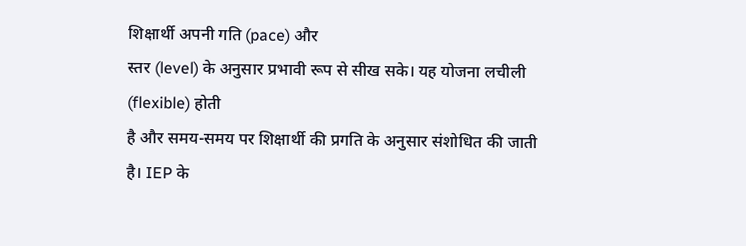शिक्षार्थी अपनी गति (pace) और
स्तर (level) के अनुसार प्रभावी रूप से सीख सके। यह योजना लचीली (flexible) होती
है और समय-समय पर शिक्षार्थी की प्रगति के अनुसार संशोधित की जाती है। IEP के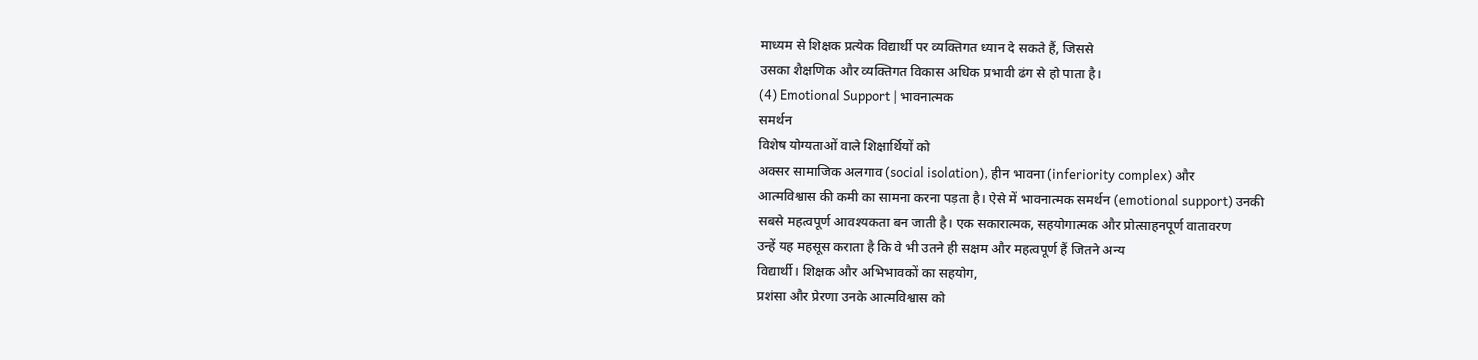माध्यम से शिक्षक प्रत्येक विद्यार्थी पर व्यक्तिगत ध्यान दे सकते हैं, जिससे
उसका शैक्षणिक और व्यक्तिगत विकास अधिक प्रभावी ढंग से हो पाता है।
(4) Emotional Support | भावनात्मक
समर्थन
विशेष योग्यताओं वाले शिक्षार्थियों को
अक्सर सामाजिक अलगाव (social isolation), हीन भावना (inferiority complex) और
आत्मविश्वास की कमी का सामना करना पड़ता है। ऐसे में भावनात्मक समर्थन (emotional support) उनकी
सबसे महत्वपूर्ण आवश्यकता बन जाती है। एक सकारात्मक, सहयोगात्मक और प्रोत्साहनपूर्ण वातावरण
उन्हें यह महसूस कराता है कि वे भी उतने ही सक्षम और महत्वपूर्ण हैं जितने अन्य
विद्यार्थी। शिक्षक और अभिभावकों का सहयोग,
प्रशंसा और प्रेरणा उनके आत्मविश्वास को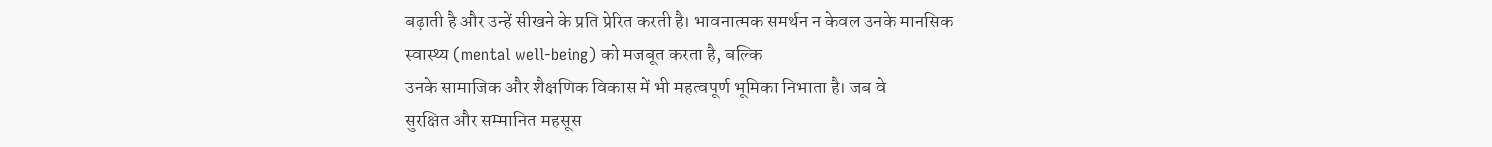बढ़ाती है और उन्हें सीखने के प्रति प्रेरित करती है। भावनात्मक समर्थन न केवल उनके मानसिक
स्वास्थ्य (mental well-being) को मजबूत करता है, बल्कि
उनके सामाजिक और शैक्षणिक विकास में भी महत्वपूर्ण भूमिका निभाता है। जब वे
सुरक्षित और सम्मानित महसूस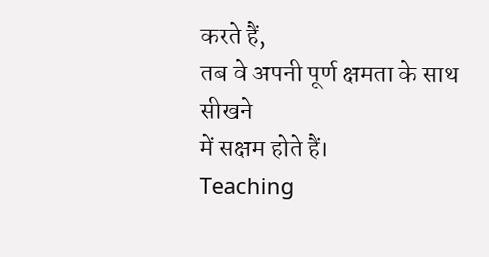करते हैं,
तब वे अपनी पूर्ण क्षमता के साथ सीखने
में सक्षम होते हैं।
Teaching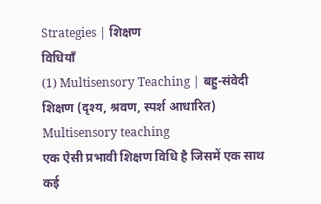Strategies | शिक्षण
विधियाँ
(1) Multisensory Teaching | बहु-संवेदी
शिक्षण (दृश्य, श्रवण, स्पर्श आधारित)
Multisensory teaching
एक ऐसी प्रभावी शिक्षण विधि है जिसमें एक साथ कई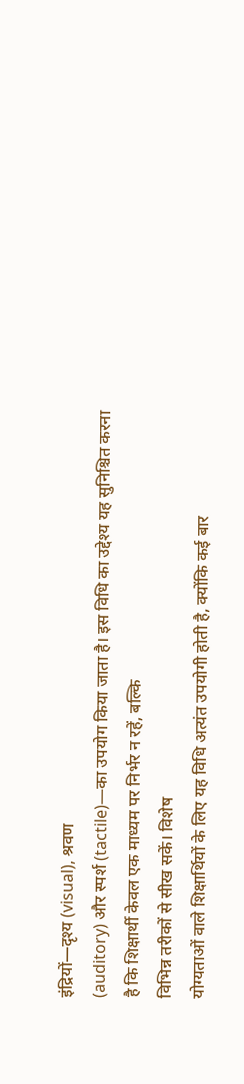इंद्रियों—दृश्य (visual), श्रवण
(auditory) और स्पर्श (tactile)—का उपयोग किया जाता है। इस विधि का उद्देश्य यह सुनिश्चित करना
है कि शिक्षार्थी केवल एक माध्यम पर निर्भर न रहें, बल्कि
विभिन्न तरीकों से सीख सकें। विशेष
योग्यताओं वाले शिक्षार्थियों के लिए यह विधि अत्यंत उपयोगी होती है, क्योंकि कई बार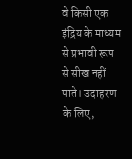वे किसी एक इंद्रिय के माध्यम से प्रभावी रूप
से सीख नहीं पाते। उदाहरण के लिए,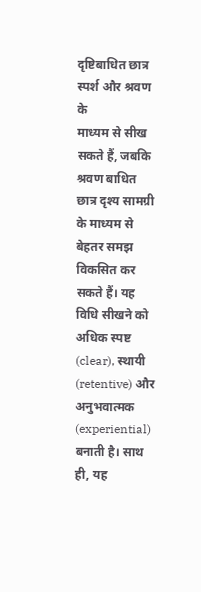दृष्टिबाधित छात्र स्पर्श और श्रवण के
माध्यम से सीख सकते हैं, जबकि श्रवण बाधित छात्र दृश्य सामग्री
के माध्यम से बेहतर समझ विकसित कर सकते हैं। यह
विधि सीखने को अधिक स्पष्ट (clear), स्थायी
(retentive) और अनुभवात्मक (experiential) बनाती है। साथ ही, यह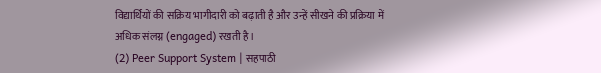विद्यार्थियों की सक्रिय भागीदारी को बढ़ाती है और उन्हें सीखने की प्रक्रिया में
अधिक संलग्न (engaged) रखती है।
(2) Peer Support System | सहपाठी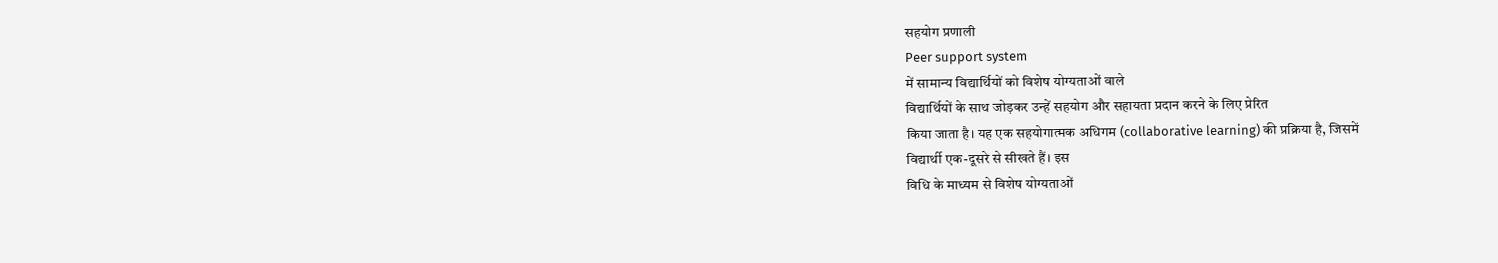सहयोग प्रणाली
Peer support system
में सामान्य विद्यार्थियों को विशेष योग्यताओं वाले
विद्यार्थियों के साथ जोड़कर उन्हें सहयोग और सहायता प्रदान करने के लिए प्रेरित
किया जाता है। यह एक सहयोगात्मक अधिगम (collaborative learning) की प्रक्रिया है, जिसमें
विद्यार्थी एक-दूसरे से सीखते हैं। इस
विधि के माध्यम से विशेष योग्यताओं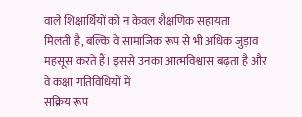वाले शिक्षार्थियों को न केवल शैक्षणिक सहायता
मिलती है, बल्कि वे सामाजिक रूप से भी अधिक जुड़ाव
महसूस करते हैं। इससे उनका आत्मविश्वास बढ़ता है और वे कक्षा गतिविधियों में
सक्रिय रूप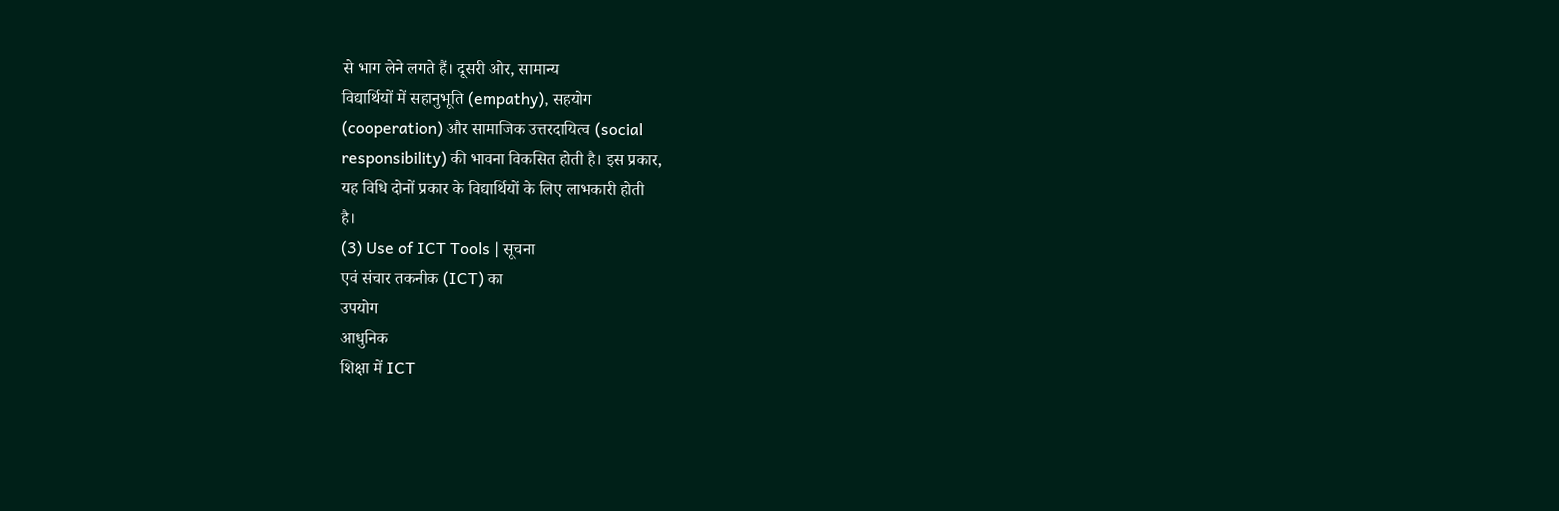से भाग लेने लगते हैं। दूसरी ओर, सामान्य
विद्यार्थियों में सहानुभूति (empathy), सहयोग
(cooperation) और सामाजिक उत्तरदायित्व (social
responsibility) की भावना विकसित होती है। इस प्रकार,
यह विधि दोनों प्रकार के विद्यार्थियों के लिए लाभकारी होती
है।
(3) Use of ICT Tools | सूचना
एवं संचार तकनीक (ICT) का
उपयोग
आधुनिक
शिक्षा में ICT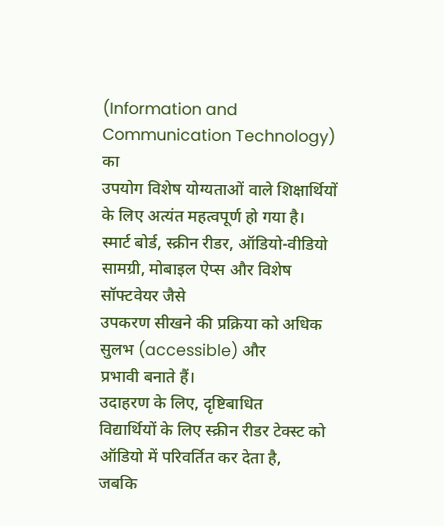(Information and Communication Technology) का
उपयोग विशेष योग्यताओं वाले शिक्षार्थियों के लिए अत्यंत महत्वपूर्ण हो गया है।
स्मार्ट बोर्ड, स्क्रीन रीडर, ऑडियो-वीडियो
सामग्री, मोबाइल ऐप्स और विशेष सॉफ्टवेयर जैसे
उपकरण सीखने की प्रक्रिया को अधिक सुलभ (accessible) और
प्रभावी बनाते हैं।
उदाहरण के लिए, दृष्टिबाधित
विद्यार्थियों के लिए स्क्रीन रीडर टेक्स्ट को ऑडियो में परिवर्तित कर देता है,
जबकि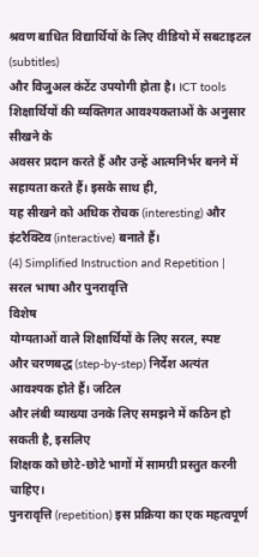श्रवण बाधित विद्यार्थियों के लिए वीडियो में सबटाइटल (subtitles)
और विजुअल कंटेंट उपयोगी होता है। ICT tools शिक्षार्थियों की व्यक्तिगत आवश्यकताओं के अनुसार सीखने के
अवसर प्रदान करते हैं और उन्हें आत्मनिर्भर बनने में सहायता करते हैं। इसके साथ ही,
यह सीखने को अधिक रोचक (interesting) और
इंटरैक्टिव (interactive) बनाते हैं।
(4) Simplified Instruction and Repetition | सरल भाषा और पुनरावृत्ति
विशेष
योग्यताओं वाले शिक्षार्थियों के लिए सरल, स्पष्ट
और चरणबद्ध (step-by-step) निर्देश अत्यंत आवश्यक होते हैं। जटिल
और लंबी व्याख्या उनके लिए समझने में कठिन हो सकती है, इसलिए
शिक्षक को छोटे-छोटे भागों में सामग्री प्रस्तुत करनी चाहिए।
पुनरावृत्ति (repetition) इस प्रक्रिया का एक महत्वपूर्ण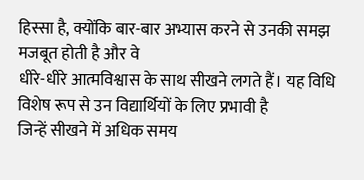हिस्सा है, क्योंकि बार-बार अभ्यास करने से उनकी समझ मजबूत होती है और वे
धीरे-धीरे आत्मविश्वास के साथ सीखने लगते हैं। यह विधि विशेष रूप से उन विद्यार्थियों के लिए प्रभावी है
जिन्हें सीखने में अधिक समय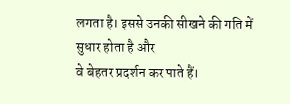लगता है। इससे उनकी सीखने की गति में सुधार होता है और
वे बेहतर प्रदर्शन कर पाते हैं।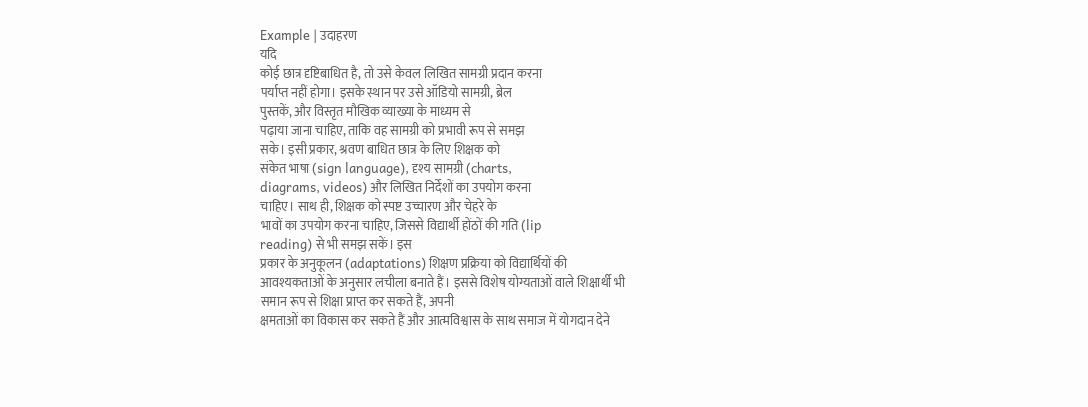Example | उदाहरण
यदि
कोई छात्र दृष्टिबाधित है, तो उसे केवल लिखित सामग्री प्रदान करना
पर्याप्त नहीं होगा। इसके स्थान पर उसे ऑडियो सामग्री, ब्रेल
पुस्तकें, और विस्तृत मौखिक व्याख्या के माध्यम से
पढ़ाया जाना चाहिए, ताकि वह सामग्री को प्रभावी रूप से समझ
सके। इसी प्रकार, श्रवण बाधित छात्र के लिए शिक्षक को
संकेत भाषा (sign language), दृश्य सामग्री (charts,
diagrams, videos) और लिखित निर्देशों का उपयोग करना
चाहिए। साथ ही, शिक्षक को स्पष्ट उच्चारण और चेहरे के
भावों का उपयोग करना चाहिए, जिससे विद्यार्थी होंठों की गति (lip
reading) से भी समझ सकें। इस
प्रकार के अनुकूलन (adaptations) शिक्षण प्रक्रिया को विद्यार्थियों की
आवश्यकताओं के अनुसार लचीला बनाते हैं। इससे विशेष योग्यताओं वाले शिक्षार्थी भी
समान रूप से शिक्षा प्राप्त कर सकते हैं, अपनी
क्षमताओं का विकास कर सकते हैं और आत्मविश्वास के साथ समाज में योगदान देने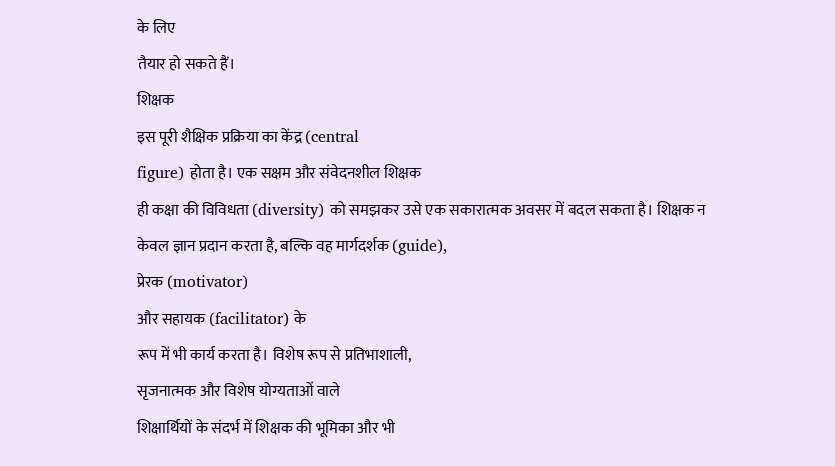के लिए
तैयार हो सकते हैं।
शिक्षक
इस पूरी शैक्षिक प्रक्रिया का केंद्र (central
figure) होता है। एक सक्षम और संवेदनशील शिक्षक
ही कक्षा की विविधता (diversity) को समझकर उसे एक सकारात्मक अवसर में बदल सकता है। शिक्षक न
केवल ज्ञान प्रदान करता है, बल्कि वह मार्गदर्शक (guide),
प्रेरक (motivator)
और सहायक (facilitator) के
रूप में भी कार्य करता है। विशेष रूप से प्रतिभाशाली,
सृजनात्मक और विशेष योग्यताओं वाले
शिक्षार्थियों के संदर्भ में शिक्षक की भूमिका और भी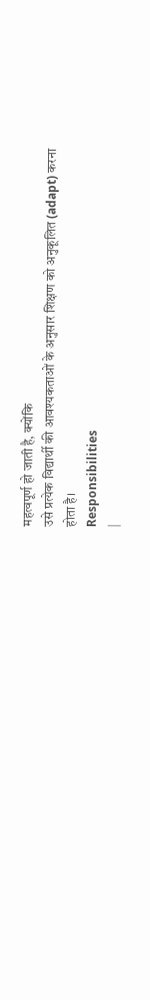महत्वपूर्ण हो जाती है, क्योंकि
उसे प्रत्येक विद्यार्थी की आवश्यकताओं के अनुसार शिक्षण को अनुकूलित (adapt) करना
होता है।
Responsibilities
|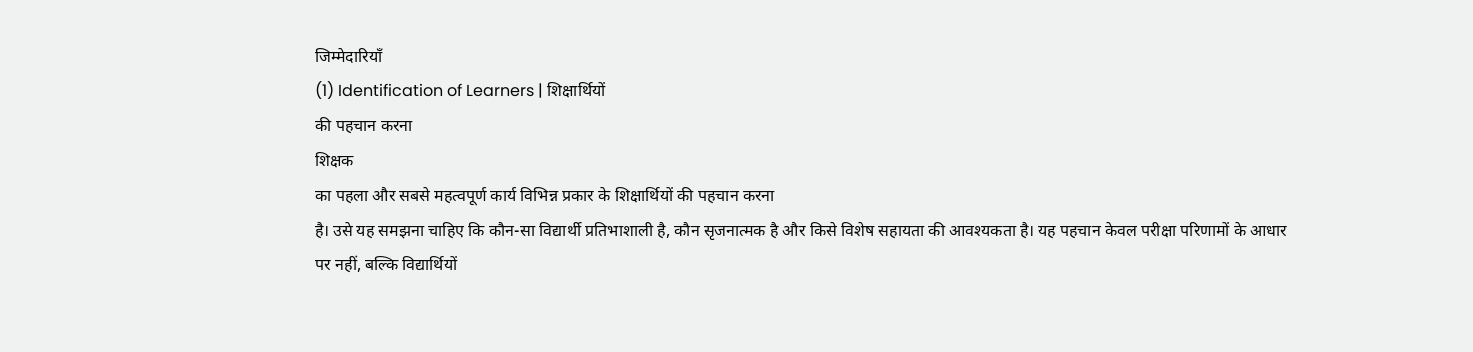जिम्मेदारियाँ
(1) Identification of Learners | शिक्षार्थियों
की पहचान करना
शिक्षक
का पहला और सबसे महत्वपूर्ण कार्य विभिन्न प्रकार के शिक्षार्थियों की पहचान करना
है। उसे यह समझना चाहिए कि कौन-सा विद्यार्थी प्रतिभाशाली है, कौन सृजनात्मक है और किसे विशेष सहायता की आवश्यकता है। यह पहचान केवल परीक्षा परिणामों के आधार
पर नहीं, बल्कि विद्यार्थियों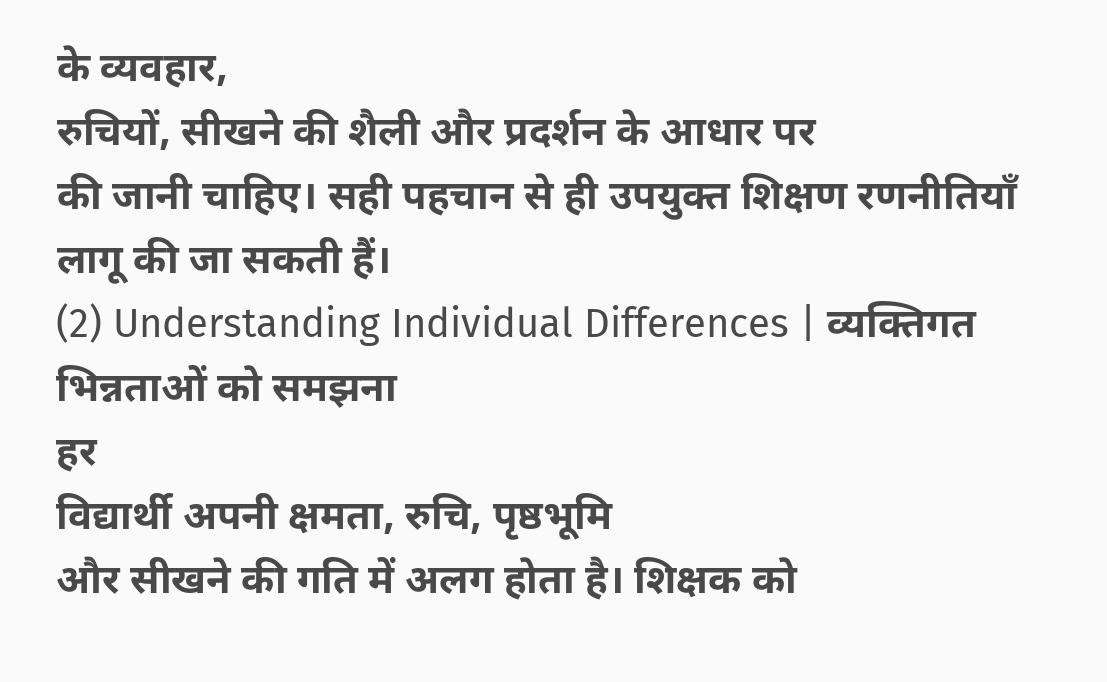के व्यवहार,
रुचियों, सीखने की शैली और प्रदर्शन के आधार पर
की जानी चाहिए। सही पहचान से ही उपयुक्त शिक्षण रणनीतियाँ लागू की जा सकती हैं।
(2) Understanding Individual Differences | व्यक्तिगत भिन्नताओं को समझना
हर
विद्यार्थी अपनी क्षमता, रुचि, पृष्ठभूमि
और सीखने की गति में अलग होता है। शिक्षक को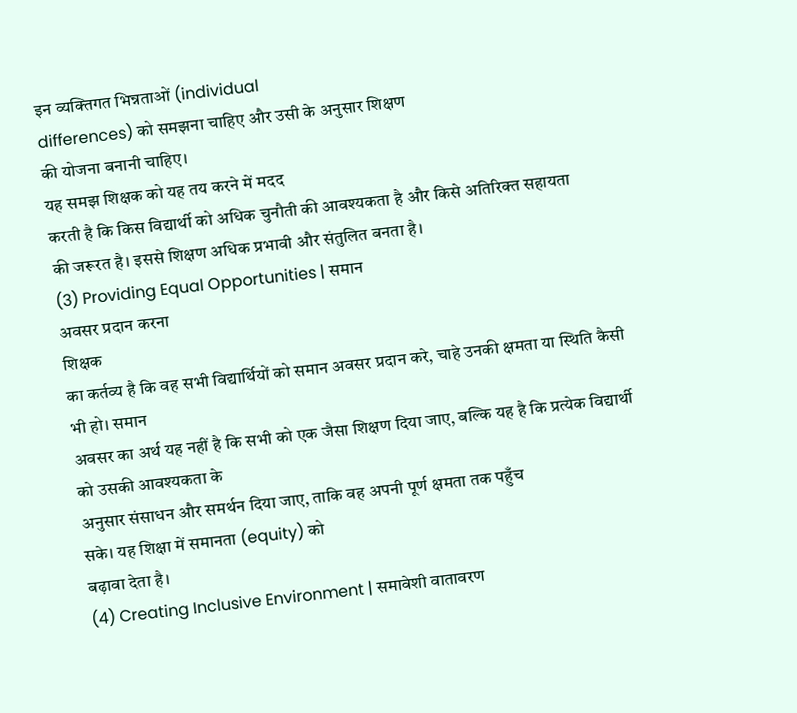इन व्यक्तिगत भिन्नताओं (individual
differences) को समझना चाहिए और उसी के अनुसार शिक्षण
की योजना बनानी चाहिए।
यह समझ शिक्षक को यह तय करने में मदद
करती है कि किस विद्यार्थी को अधिक चुनौती की आवश्यकता है और किसे अतिरिक्त सहायता
की जरूरत है। इससे शिक्षण अधिक प्रभावी और संतुलित बनता है।
(3) Providing Equal Opportunities | समान
अवसर प्रदान करना
शिक्षक
का कर्तव्य है कि वह सभी विद्यार्थियों को समान अवसर प्रदान करे, चाहे उनकी क्षमता या स्थिति कैसी भी हो। समान
अवसर का अर्थ यह नहीं है कि सभी को एक जैसा शिक्षण दिया जाए, बल्कि यह है कि प्रत्येक विद्यार्थी को उसकी आवश्यकता के
अनुसार संसाधन और समर्थन दिया जाए, ताकि वह अपनी पूर्ण क्षमता तक पहुँच
सके। यह शिक्षा में समानता (equity) को
बढ़ावा देता है।
(4) Creating Inclusive Environment | समावेशी वातावरण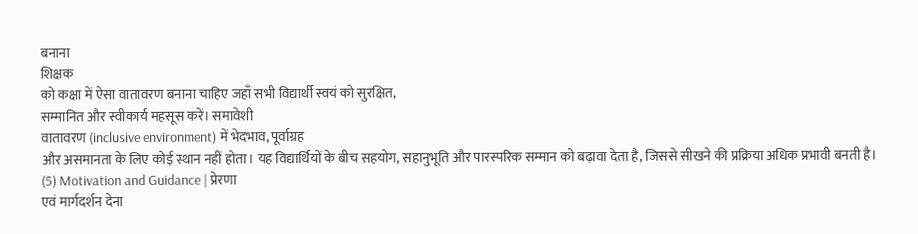बनाना
शिक्षक
को कक्षा में ऐसा वातावरण बनाना चाहिए जहाँ सभी विद्यार्थी स्वयं को सुरक्षित,
सम्मानित और स्वीकार्य महसूस करें। समावेशी
वातावरण (inclusive environment) में भेदभाव, पूर्वाग्रह
और असमानता के लिए कोई स्थान नहीं होता। यह विद्यार्थियों के बीच सहयोग, सहानुभूति और पारस्परिक सम्मान को बढ़ावा देता है, जिससे सीखने की प्रक्रिया अधिक प्रभावी बनती है।
(5) Motivation and Guidance | प्रेरणा
एवं मार्गदर्शन देना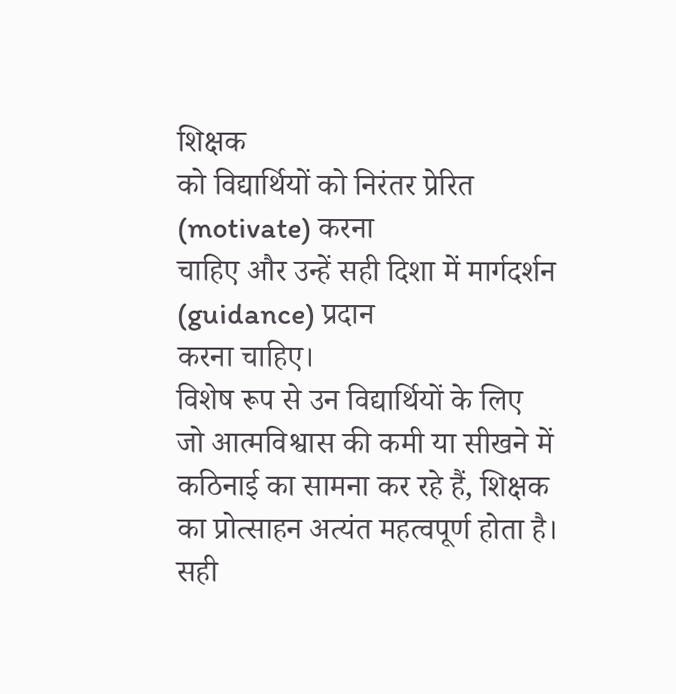शिक्षक
को विद्यार्थियों को निरंतर प्रेरित (motivate) करना
चाहिए और उन्हें सही दिशा में मार्गदर्शन (guidance) प्रदान
करना चाहिए।
विशेष रूप से उन विद्यार्थियों के लिए
जो आत्मविश्वास की कमी या सीखने में कठिनाई का सामना कर रहे हैं, शिक्षक का प्रोत्साहन अत्यंत महत्वपूर्ण होता है। सही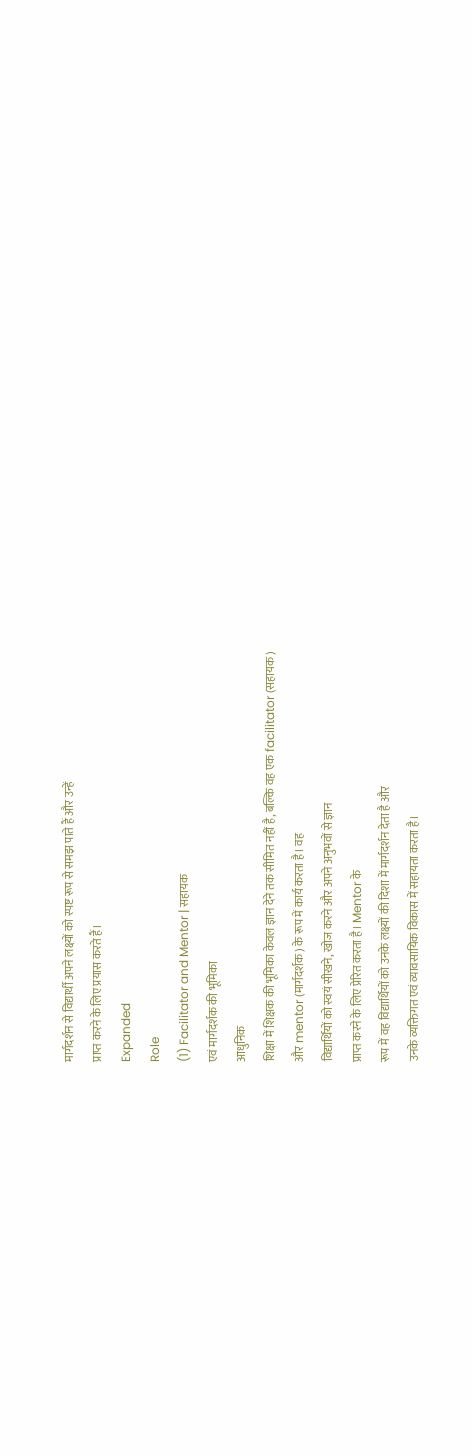मार्गदर्शन से विद्यार्थी अपने लक्ष्यों को स्पष्ट रूप से समझ पाते हैं और उन्हें
प्राप्त करने के लिए प्रयास करते हैं।
Expanded
Role
(1) Facilitator and Mentor | सहायक
एवं मार्गदर्शक की भूमिका
आधुनिक
शिक्षा में शिक्षक की भूमिका केवल ज्ञान देने तक सीमित नहीं है, बल्कि वह एक facilitator (सहायक)
और mentor (मार्गदर्शक) के रूप में कार्य करता है। वह
विद्यार्थियों को स्वयं सीखने, खोज करने और अपने अनुभवों से ज्ञान
प्राप्त करने के लिए प्रेरित करता है। Mentor के
रूप में वह विद्यार्थियों को उनके लक्ष्यों की दिशा में मार्गदर्शन देता है और
उनके व्यक्तिगत एवं व्यावसायिक विकास में सहायता करता है।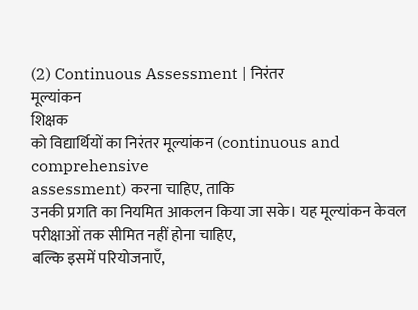(2) Continuous Assessment | निरंतर
मूल्यांकन
शिक्षक
को विद्यार्थियों का निरंतर मूल्यांकन (continuous and comprehensive
assessment) करना चाहिए, ताकि
उनकी प्रगति का नियमित आकलन किया जा सके। यह मूल्यांकन केवल परीक्षाओं तक सीमित नहीं होना चाहिए,
बल्कि इसमें परियोजनाएँ,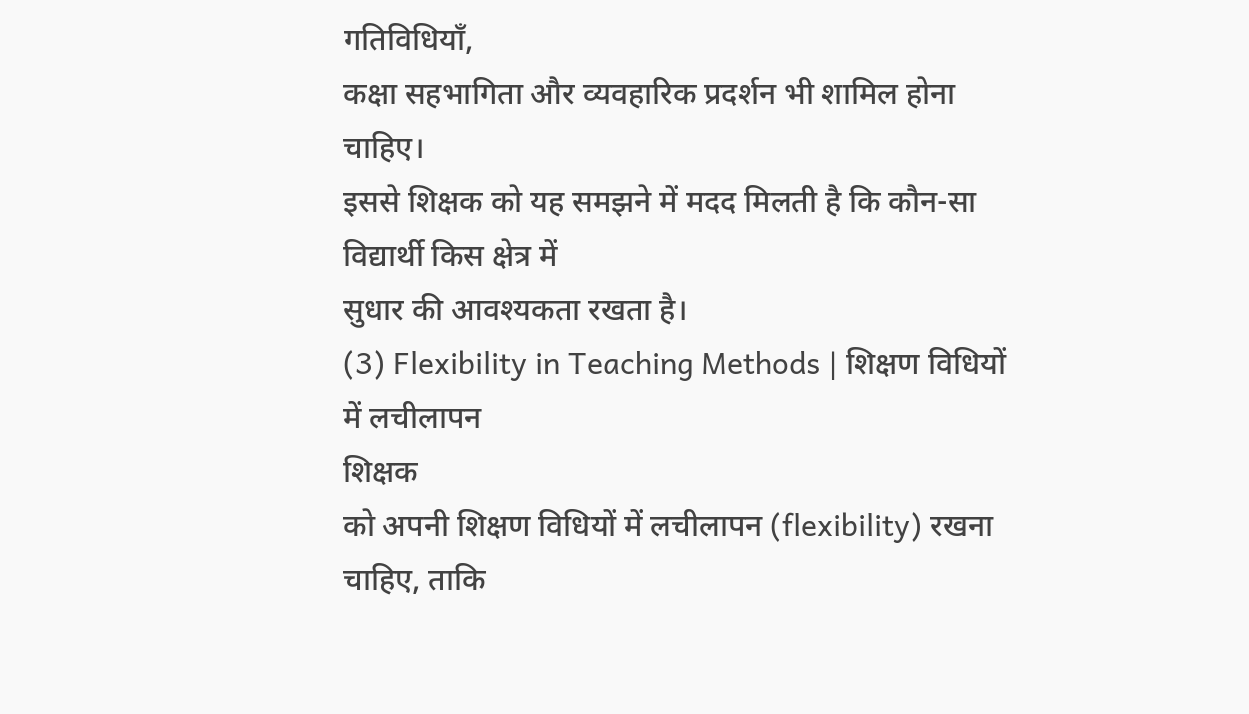गतिविधियाँ,
कक्षा सहभागिता और व्यवहारिक प्रदर्शन भी शामिल होना चाहिए।
इससे शिक्षक को यह समझने में मदद मिलती है कि कौन-सा विद्यार्थी किस क्षेत्र में
सुधार की आवश्यकता रखता है।
(3) Flexibility in Teaching Methods | शिक्षण विधियों में लचीलापन
शिक्षक
को अपनी शिक्षण विधियों में लचीलापन (flexibility) रखना
चाहिए, ताकि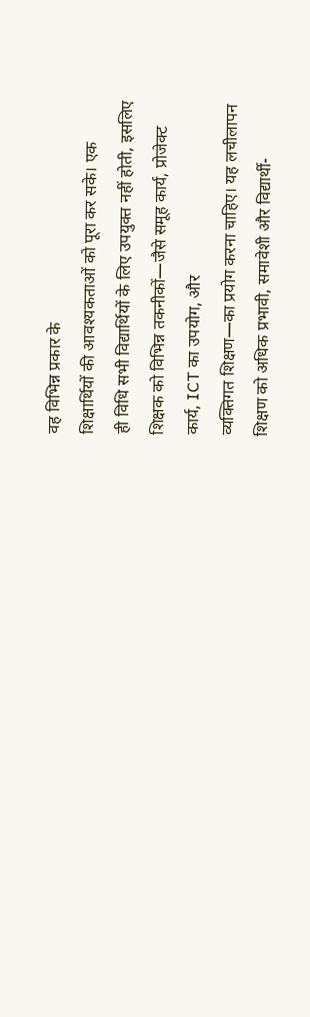वह विभिन्न प्रकार के
शिक्षार्थियों की आवश्यकताओं को पूरा कर सके। एक
ही विधि सभी विद्यार्थियों के लिए उपयुक्त नहीं होती, इसलिए
शिक्षक को विभिन्न तकनीकों—जैसे समूह कार्य, प्रोजेक्ट
कार्य, ICT का उपयोग, और
व्यक्तिगत शिक्षण—का प्रयोग करना चाहिए। यह लचीलापन
शिक्षण को अधिक प्रभावी, समावेशी और विद्यार्थी-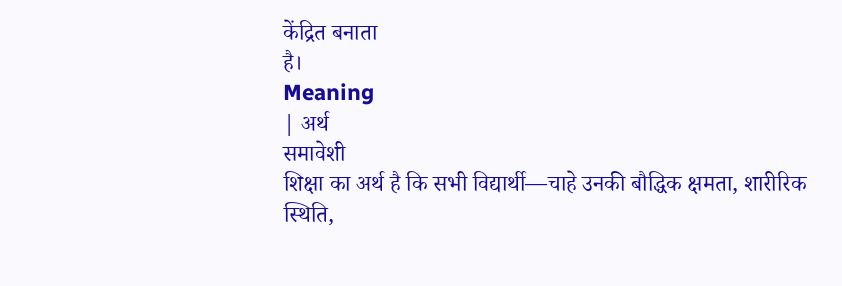केंद्रित बनाता
है।
Meaning
| अर्थ
समावेशी
शिक्षा का अर्थ है कि सभी विद्यार्थी—चाहे उनकी बौद्धिक क्षमता, शारीरिक
स्थिति,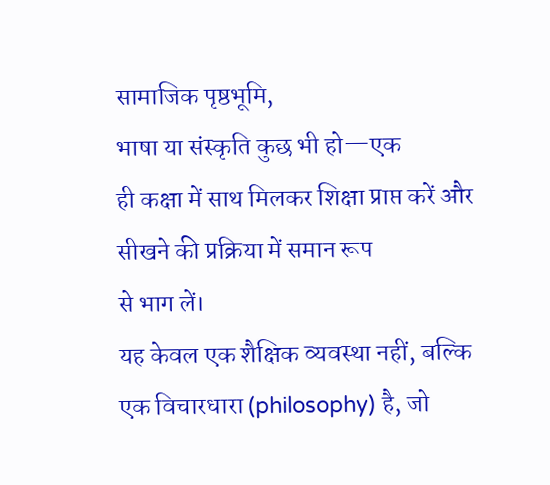सामाजिक पृष्ठभूमि,
भाषा या संस्कृति कुछ भी हो—एक
ही कक्षा में साथ मिलकर शिक्षा प्राप्त करें और सीखने की प्रक्रिया में समान रूप
से भाग लें।
यह केवल एक शैक्षिक व्यवस्था नहीं, बल्कि
एक विचारधारा (philosophy) है, जो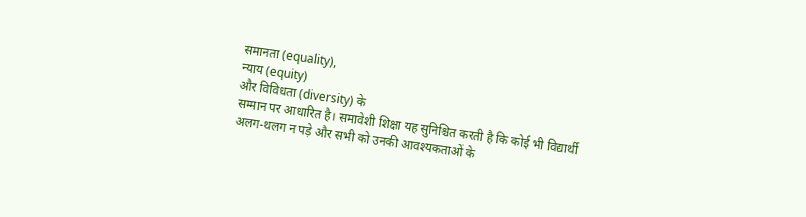समानता (equality),
न्याय (equity)
और विविधता (diversity) के
सम्मान पर आधारित है। समावेशी शिक्षा यह सुनिश्चित करती है कि कोई भी विद्यार्थी
अलग-थलग न पड़े और सभी को उनकी आवश्यकताओं के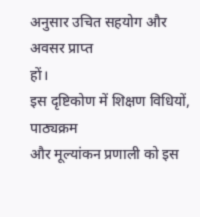अनुसार उचित सहयोग और अवसर प्राप्त
हों।
इस दृष्टिकोण में शिक्षण विधियों, पाठ्यक्रम
और मूल्यांकन प्रणाली को इस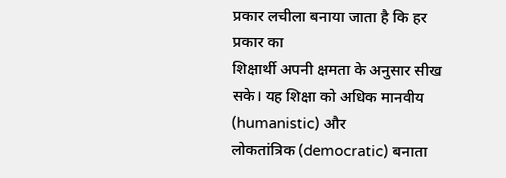प्रकार लचीला बनाया जाता है कि हर प्रकार का
शिक्षार्थी अपनी क्षमता के अनुसार सीख सके। यह शिक्षा को अधिक मानवीय (humanistic) और
लोकतांत्रिक (democratic) बनाता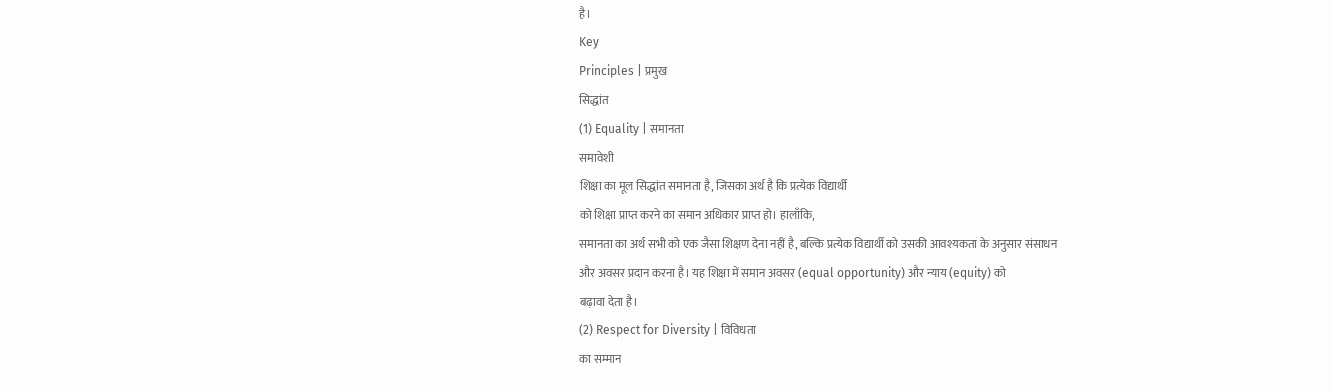है।
Key
Principles | प्रमुख
सिद्धांत
(1) Equality | समानता
समावेशी
शिक्षा का मूल सिद्धांत समानता है, जिसका अर्थ है कि प्रत्येक विद्यार्थी
को शिक्षा प्राप्त करने का समान अधिकार प्राप्त हो। हालाँकि,
समानता का अर्थ सभी को एक जैसा शिक्षण देना नहीं है, बल्कि प्रत्येक विद्यार्थी को उसकी आवश्यकता के अनुसार संसाधन
और अवसर प्रदान करना है। यह शिक्षा में समान अवसर (equal opportunity) और न्याय (equity) को
बढ़ावा देता है।
(2) Respect for Diversity | विविधता
का सम्मान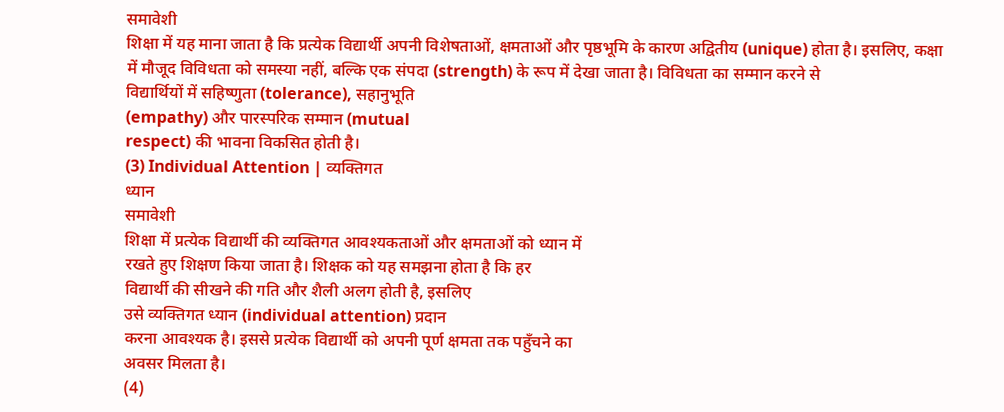समावेशी
शिक्षा में यह माना जाता है कि प्रत्येक विद्यार्थी अपनी विशेषताओं, क्षमताओं और पृष्ठभूमि के कारण अद्वितीय (unique) होता है। इसलिए, कक्षा
में मौजूद विविधता को समस्या नहीं, बल्कि एक संपदा (strength) के रूप में देखा जाता है। विविधता का सम्मान करने से
विद्यार्थियों में सहिष्णुता (tolerance), सहानुभूति
(empathy) और पारस्परिक सम्मान (mutual
respect) की भावना विकसित होती है।
(3) Individual Attention | व्यक्तिगत
ध्यान
समावेशी
शिक्षा में प्रत्येक विद्यार्थी की व्यक्तिगत आवश्यकताओं और क्षमताओं को ध्यान में
रखते हुए शिक्षण किया जाता है। शिक्षक को यह समझना होता है कि हर
विद्यार्थी की सीखने की गति और शैली अलग होती है, इसलिए
उसे व्यक्तिगत ध्यान (individual attention) प्रदान
करना आवश्यक है। इससे प्रत्येक विद्यार्थी को अपनी पूर्ण क्षमता तक पहुँचने का
अवसर मिलता है।
(4)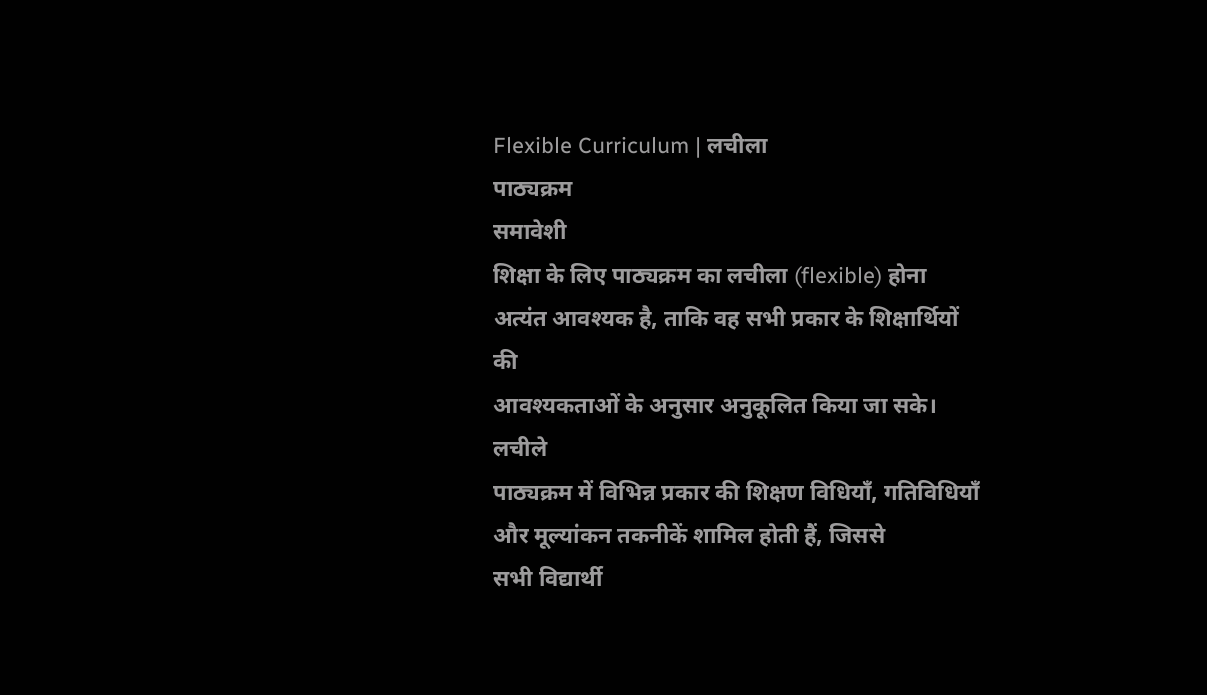Flexible Curriculum | लचीला
पाठ्यक्रम
समावेशी
शिक्षा के लिए पाठ्यक्रम का लचीला (flexible) होना
अत्यंत आवश्यक है, ताकि वह सभी प्रकार के शिक्षार्थियों की
आवश्यकताओं के अनुसार अनुकूलित किया जा सके। लचीले
पाठ्यक्रम में विभिन्न प्रकार की शिक्षण विधियाँ, गतिविधियाँ
और मूल्यांकन तकनीकें शामिल होती हैं, जिससे
सभी विद्यार्थी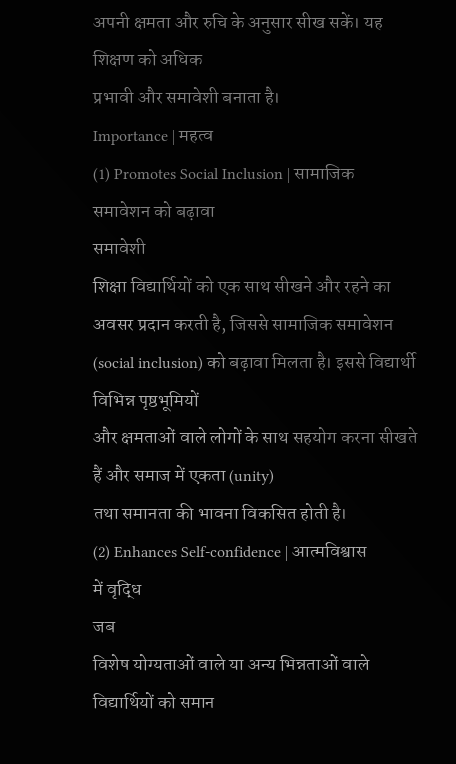अपनी क्षमता और रुचि के अनुसार सीख सकें। यह शिक्षण को अधिक
प्रभावी और समावेशी बनाता है।
Importance | महत्व
(1) Promotes Social Inclusion | सामाजिक
समावेशन को बढ़ावा
समावेशी
शिक्षा विद्यार्थियों को एक साथ सीखने और रहने का अवसर प्रदान करती है, जिससे सामाजिक समावेशन (social inclusion) को बढ़ावा मिलता है। इससे विद्यार्थी विभिन्न पृष्ठभूमियों
और क्षमताओं वाले लोगों के साथ सहयोग करना सीखते हैं और समाज में एकता (unity)
तथा समानता की भावना विकसित होती है।
(2) Enhances Self-confidence | आत्मविश्वास
में वृद्धि
जब
विशेष योग्यताओं वाले या अन्य भिन्नताओं वाले विद्यार्थियों को समान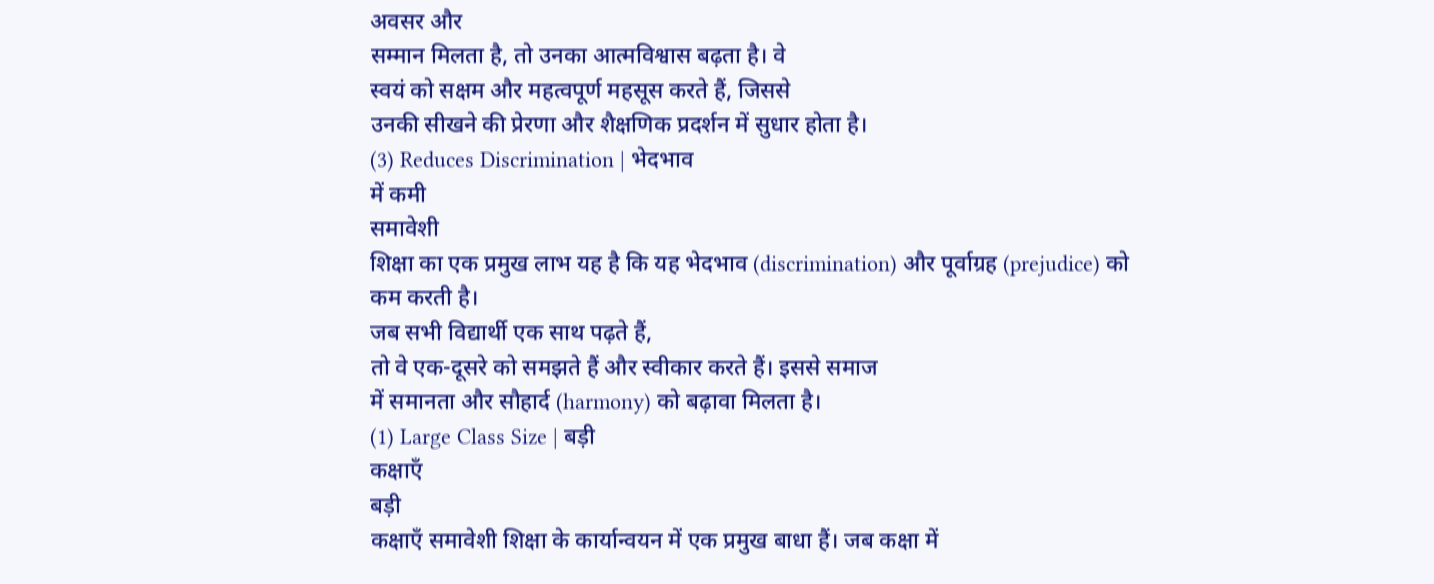अवसर और
सम्मान मिलता है, तो उनका आत्मविश्वास बढ़ता है। वे
स्वयं को सक्षम और महत्वपूर्ण महसूस करते हैं, जिससे
उनकी सीखने की प्रेरणा और शैक्षणिक प्रदर्शन में सुधार होता है।
(3) Reduces Discrimination | भेदभाव
में कमी
समावेशी
शिक्षा का एक प्रमुख लाभ यह है कि यह भेदभाव (discrimination) और पूर्वाग्रह (prejudice) को
कम करती है।
जब सभी विद्यार्थी एक साथ पढ़ते हैं,
तो वे एक-दूसरे को समझते हैं और स्वीकार करते हैं। इससे समाज
में समानता और सौहार्द (harmony) को बढ़ावा मिलता है।
(1) Large Class Size | बड़ी
कक्षाएँ
बड़ी
कक्षाएँ समावेशी शिक्षा के कार्यान्वयन में एक प्रमुख बाधा हैं। जब कक्षा में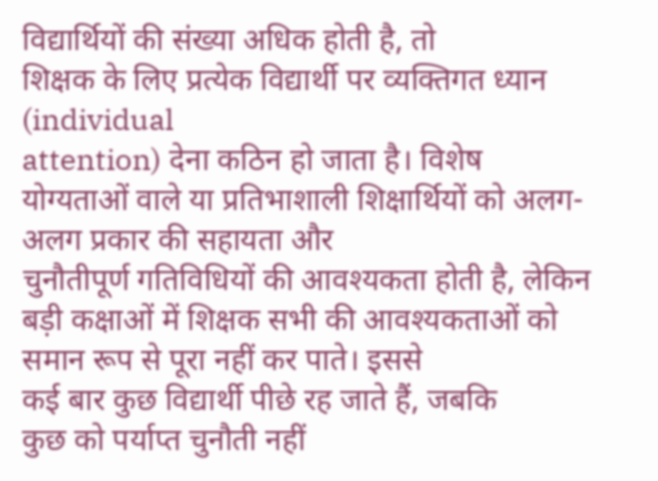विद्यार्थियों की संख्या अधिक होती है, तो
शिक्षक के लिए प्रत्येक विद्यार्थी पर व्यक्तिगत ध्यान (individual
attention) देना कठिन हो जाता है। विशेष
योग्यताओं वाले या प्रतिभाशाली शिक्षार्थियों को अलग-अलग प्रकार की सहायता और
चुनौतीपूर्ण गतिविधियों की आवश्यकता होती है, लेकिन
बड़ी कक्षाओं में शिक्षक सभी की आवश्यकताओं को समान रूप से पूरा नहीं कर पाते। इससे
कई बार कुछ विद्यार्थी पीछे रह जाते हैं, जबकि
कुछ को पर्याप्त चुनौती नहीं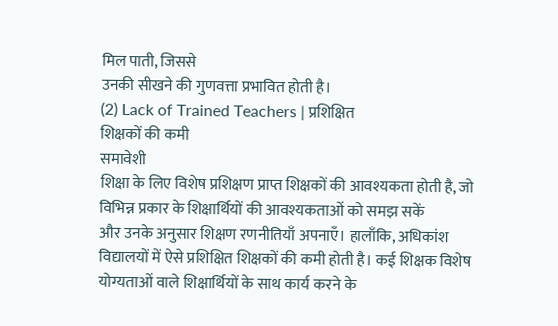मिल पाती, जिससे
उनकी सीखने की गुणवत्ता प्रभावित होती है।
(2) Lack of Trained Teachers | प्रशिक्षित
शिक्षकों की कमी
समावेशी
शिक्षा के लिए विशेष प्रशिक्षण प्राप्त शिक्षकों की आवश्यकता होती है, जो विभिन्न प्रकार के शिक्षार्थियों की आवश्यकताओं को समझ सकें
और उनके अनुसार शिक्षण रणनीतियाँ अपनाएँ। हालाँकि, अधिकांश
विद्यालयों में ऐसे प्रशिक्षित शिक्षकों की कमी होती है। कई शिक्षक विशेष
योग्यताओं वाले शिक्षार्थियों के साथ कार्य करने के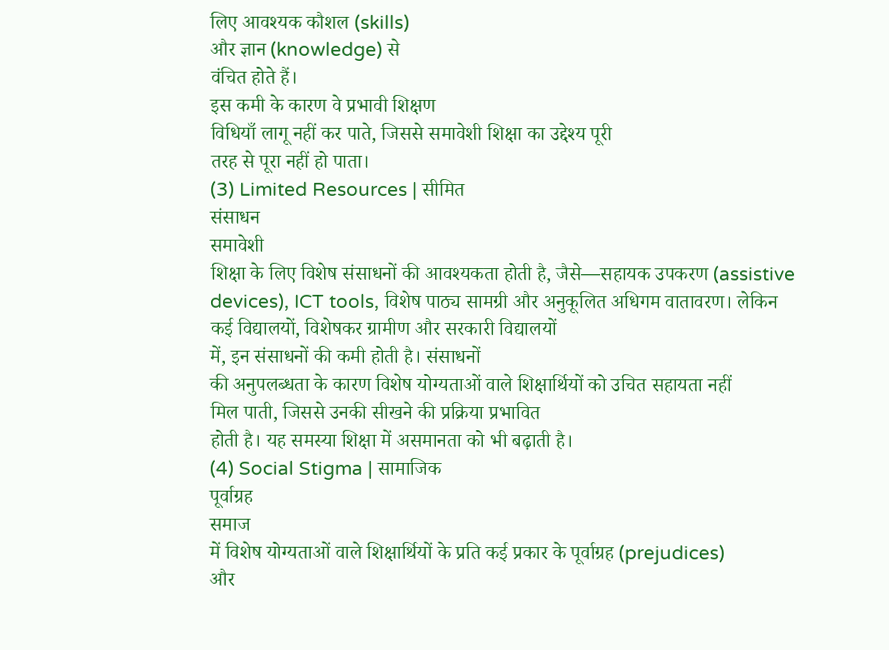लिए आवश्यक कौशल (skills)
और ज्ञान (knowledge) से
वंचित होते हैं।
इस कमी के कारण वे प्रभावी शिक्षण
विधियाँ लागू नहीं कर पाते, जिससे समावेशी शिक्षा का उद्देश्य पूरी
तरह से पूरा नहीं हो पाता।
(3) Limited Resources | सीमित
संसाधन
समावेशी
शिक्षा के लिए विशेष संसाधनों की आवश्यकता होती है, जैसे—सहायक उपकरण (assistive devices), ICT tools, विशेष पाठ्य सामग्री और अनुकूलित अधिगम वातावरण। लेकिन
कई विद्यालयों, विशेषकर ग्रामीण और सरकारी विद्यालयों
में, इन संसाधनों की कमी होती है। संसाधनों
की अनुपलब्धता के कारण विशेष योग्यताओं वाले शिक्षार्थियों को उचित सहायता नहीं
मिल पाती, जिससे उनकी सीखने की प्रक्रिया प्रभावित
होती है। यह समस्या शिक्षा में असमानता को भी बढ़ाती है।
(4) Social Stigma | सामाजिक
पूर्वाग्रह
समाज
में विशेष योग्यताओं वाले शिक्षार्थियों के प्रति कई प्रकार के पूर्वाग्रह (prejudices)
और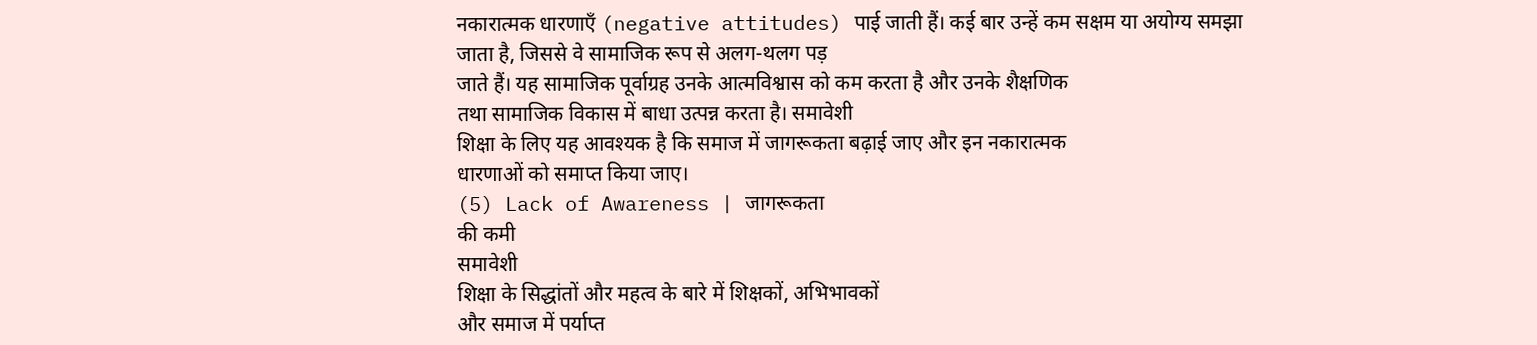नकारात्मक धारणाएँ (negative attitudes) पाई जाती हैं। कई बार उन्हें कम सक्षम या अयोग्य समझा
जाता है, जिससे वे सामाजिक रूप से अलग-थलग पड़
जाते हैं। यह सामाजिक पूर्वाग्रह उनके आत्मविश्वास को कम करता है और उनके शैक्षणिक
तथा सामाजिक विकास में बाधा उत्पन्न करता है। समावेशी
शिक्षा के लिए यह आवश्यक है कि समाज में जागरूकता बढ़ाई जाए और इन नकारात्मक
धारणाओं को समाप्त किया जाए।
(5) Lack of Awareness | जागरूकता
की कमी
समावेशी
शिक्षा के सिद्धांतों और महत्व के बारे में शिक्षकों, अभिभावकों
और समाज में पर्याप्त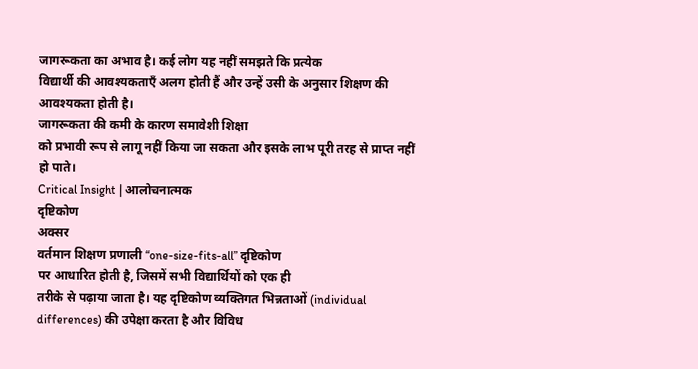जागरूकता का अभाव है। कई लोग यह नहीं समझते कि प्रत्येक
विद्यार्थी की आवश्यकताएँ अलग होती हैं और उन्हें उसी के अनुसार शिक्षण की
आवश्यकता होती है।
जागरूकता की कमी के कारण समावेशी शिक्षा
को प्रभावी रूप से लागू नहीं किया जा सकता और इसके लाभ पूरी तरह से प्राप्त नहीं
हो पाते।
Critical Insight | आलोचनात्मक
दृष्टिकोण
अक्सर
वर्तमान शिक्षण प्रणाली “one-size-fits-all” दृष्टिकोण
पर आधारित होती है, जिसमें सभी विद्यार्थियों को एक ही
तरीके से पढ़ाया जाता है। यह दृष्टिकोण व्यक्तिगत भिन्नताओं (individual
differences) की उपेक्षा करता है और विविध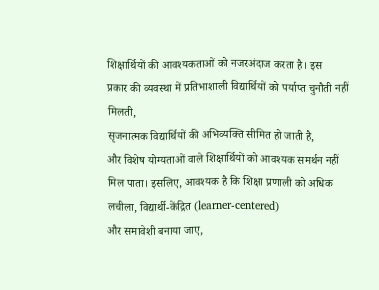शिक्षार्थियों की आवश्यकताओं को नजरअंदाज करता है। इस
प्रकार की व्यवस्था में प्रतिभाशाली विद्यार्थियों को पर्याप्त चुनौती नहीं मिलती,
सृजनात्मक विद्यार्थियों की अभिव्यक्ति सीमित हो जाती है,
और विशेष योग्यताओं वाले शिक्षार्थियों को आवश्यक समर्थन नहीं
मिल पाता। इसलिए, आवश्यक है कि शिक्षा प्रणाली को अधिक
लचीला, विद्यार्थी-केंद्रित (learner-centered)
और समावेशी बनाया जाए,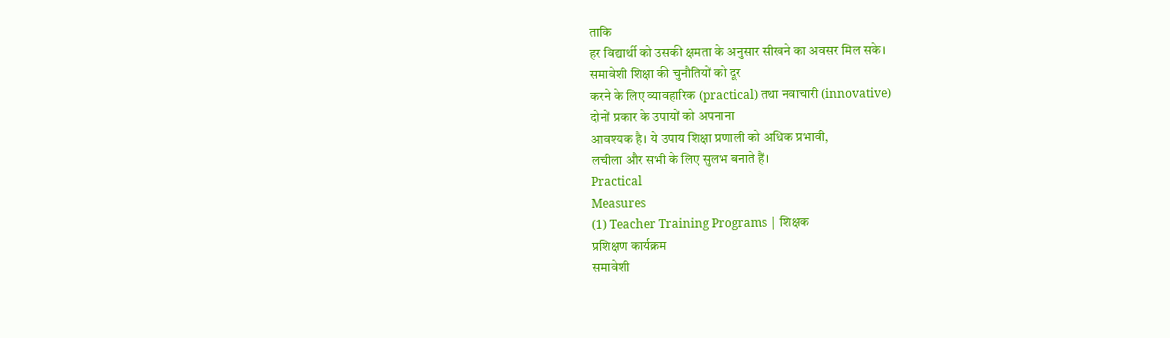ताकि
हर विद्यार्थी को उसकी क्षमता के अनुसार सीखने का अवसर मिल सके।
समावेशी शिक्षा की चुनौतियों को दूर
करने के लिए व्यावहारिक (practical) तथा नवाचारी (innovative)
दोनों प्रकार के उपायों को अपनाना
आवश्यक है। ये उपाय शिक्षा प्रणाली को अधिक प्रभावी,
लचीला और सभी के लिए सुलभ बनाते हैं।
Practical
Measures
(1) Teacher Training Programs | शिक्षक
प्रशिक्षण कार्यक्रम
समावेशी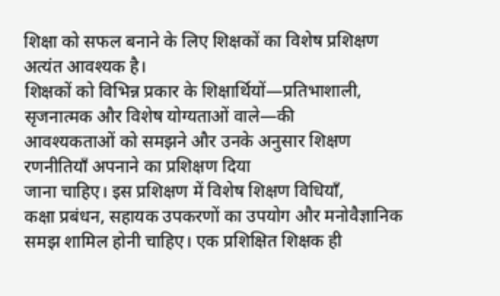शिक्षा को सफल बनाने के लिए शिक्षकों का विशेष प्रशिक्षण अत्यंत आवश्यक है।
शिक्षकों को विभिन्न प्रकार के शिक्षार्थियों—प्रतिभाशाली,
सृजनात्मक और विशेष योग्यताओं वाले—की
आवश्यकताओं को समझने और उनके अनुसार शिक्षण रणनीतियाँ अपनाने का प्रशिक्षण दिया
जाना चाहिए। इस प्रशिक्षण में विशेष शिक्षण विधियाँ,
कक्षा प्रबंधन, सहायक उपकरणों का उपयोग और मनोवैज्ञानिक
समझ शामिल होनी चाहिए। एक प्रशिक्षित शिक्षक ही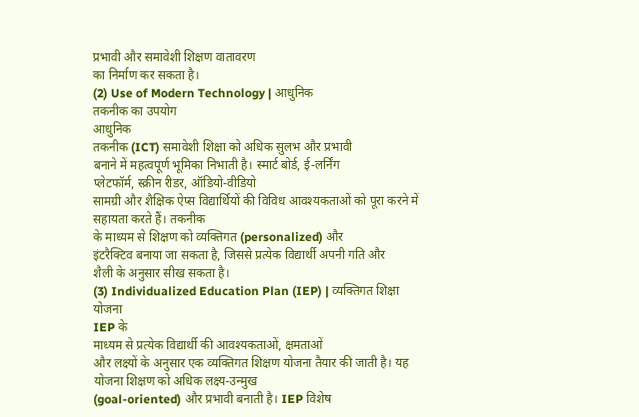प्रभावी और समावेशी शिक्षण वातावरण
का निर्माण कर सकता है।
(2) Use of Modern Technology | आधुनिक
तकनीक का उपयोग
आधुनिक
तकनीक (ICT) समावेशी शिक्षा को अधिक सुलभ और प्रभावी
बनाने में महत्वपूर्ण भूमिका निभाती है। स्मार्ट बोर्ड, ई-लर्निंग
प्लेटफॉर्म, स्क्रीन रीडर, ऑडियो-वीडियो
सामग्री और शैक्षिक ऐप्स विद्यार्थियों की विविध आवश्यकताओं को पूरा करने में
सहायता करते हैं। तकनीक
के माध्यम से शिक्षण को व्यक्तिगत (personalized) और
इंटरैक्टिव बनाया जा सकता है, जिससे प्रत्येक विद्यार्थी अपनी गति और
शैली के अनुसार सीख सकता है।
(3) Individualized Education Plan (IEP) | व्यक्तिगत शिक्षा योजना
IEP के
माध्यम से प्रत्येक विद्यार्थी की आवश्यकताओं, क्षमताओं
और लक्ष्यों के अनुसार एक व्यक्तिगत शिक्षण योजना तैयार की जाती है। यह योजना शिक्षण को अधिक लक्ष्य-उन्मुख
(goal-oriented) और प्रभावी बनाती है। IEP विशेष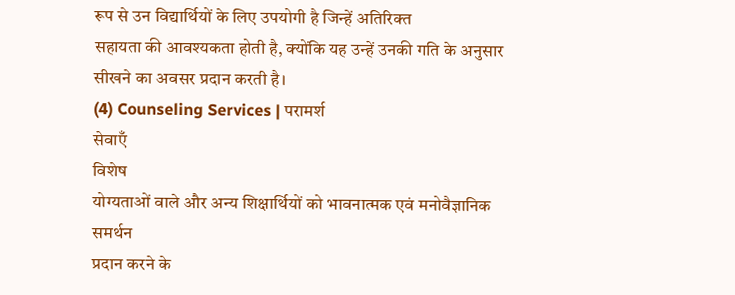रूप से उन विद्यार्थियों के लिए उपयोगी है जिन्हें अतिरिक्त
सहायता की आवश्यकता होती है, क्योंकि यह उन्हें उनकी गति के अनुसार
सीखने का अवसर प्रदान करती है।
(4) Counseling Services | परामर्श
सेवाएँ
विशेष
योग्यताओं वाले और अन्य शिक्षार्थियों को भावनात्मक एवं मनोवैज्ञानिक समर्थन
प्रदान करने के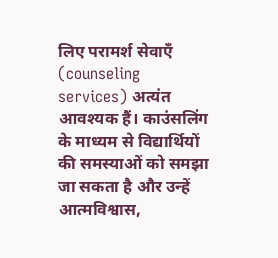लिए परामर्श सेवाएँ (counseling services) अत्यंत
आवश्यक हैं। काउंसलिंग के माध्यम से विद्यार्थियों
की समस्याओं को समझा जा सकता है और उन्हें आत्मविश्वास,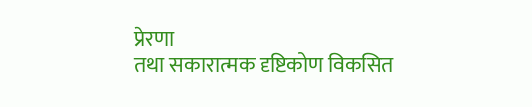प्रेरणा
तथा सकारात्मक दृष्टिकोण विकसित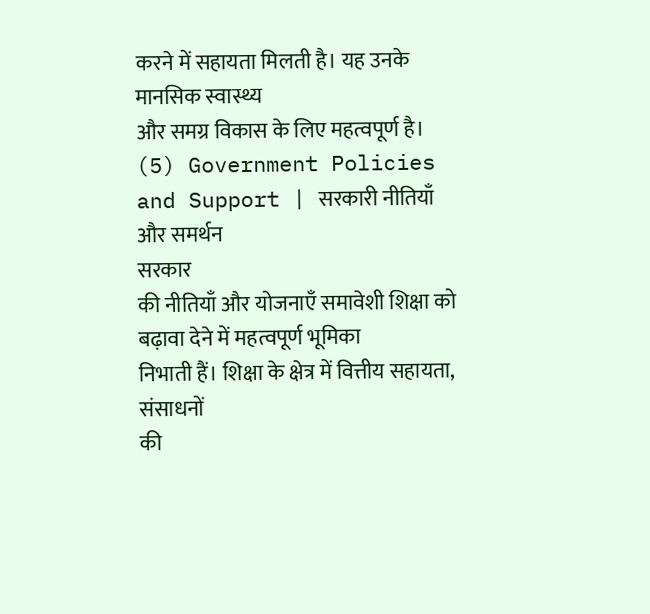करने में सहायता मिलती है। यह उनके मानसिक स्वास्थ्य
और समग्र विकास के लिए महत्वपूर्ण है।
(5) Government Policies and Support | सरकारी नीतियाँ और समर्थन
सरकार
की नीतियाँ और योजनाएँ समावेशी शिक्षा को बढ़ावा देने में महत्वपूर्ण भूमिका
निभाती हैं। शिक्षा के क्षेत्र में वित्तीय सहायता, संसाधनों
की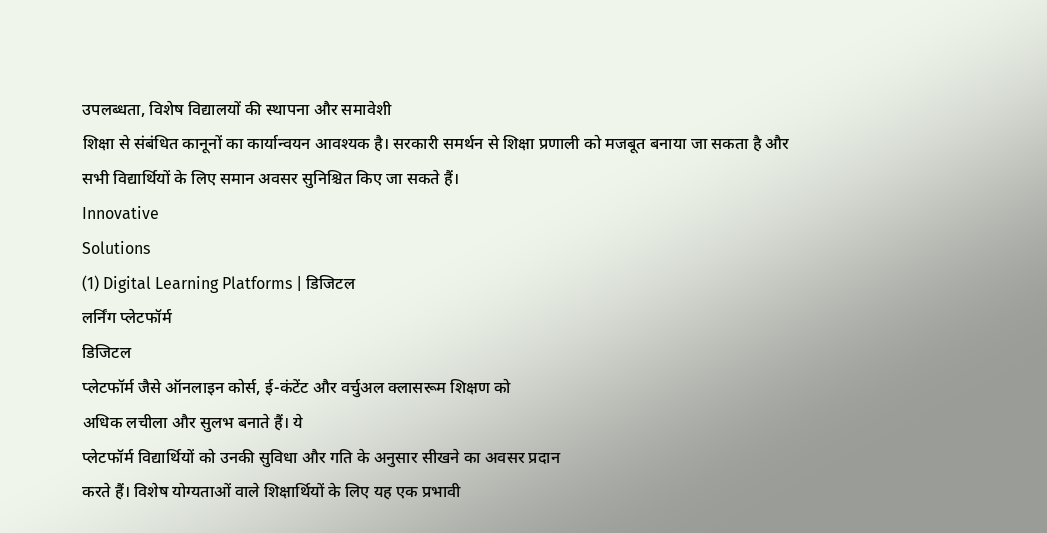उपलब्धता, विशेष विद्यालयों की स्थापना और समावेशी
शिक्षा से संबंधित कानूनों का कार्यान्वयन आवश्यक है। सरकारी समर्थन से शिक्षा प्रणाली को मजबूत बनाया जा सकता है और
सभी विद्यार्थियों के लिए समान अवसर सुनिश्चित किए जा सकते हैं।
Innovative
Solutions
(1) Digital Learning Platforms | डिजिटल
लर्निंग प्लेटफॉर्म
डिजिटल
प्लेटफॉर्म जैसे ऑनलाइन कोर्स, ई-कंटेंट और वर्चुअल क्लासरूम शिक्षण को
अधिक लचीला और सुलभ बनाते हैं। ये
प्लेटफॉर्म विद्यार्थियों को उनकी सुविधा और गति के अनुसार सीखने का अवसर प्रदान
करते हैं। विशेष योग्यताओं वाले शिक्षार्थियों के लिए यह एक प्रभावी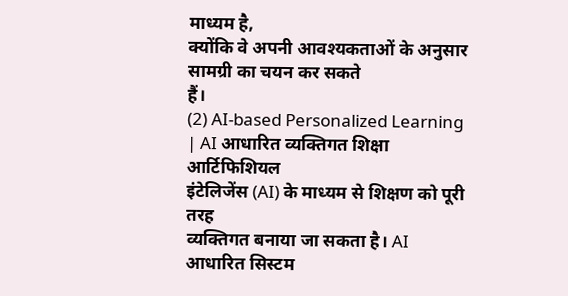माध्यम है,
क्योंकि वे अपनी आवश्यकताओं के अनुसार सामग्री का चयन कर सकते
हैं।
(2) AI-based Personalized Learning | AI आधारित व्यक्तिगत शिक्षा
आर्टिफिशियल
इंटेलिजेंस (AI) के माध्यम से शिक्षण को पूरी तरह
व्यक्तिगत बनाया जा सकता है। AI आधारित सिस्टम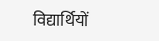विद्यार्थियों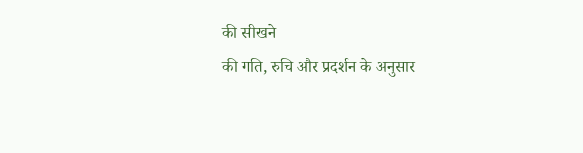की सीखने
की गति, रुचि और प्रदर्शन के अनुसार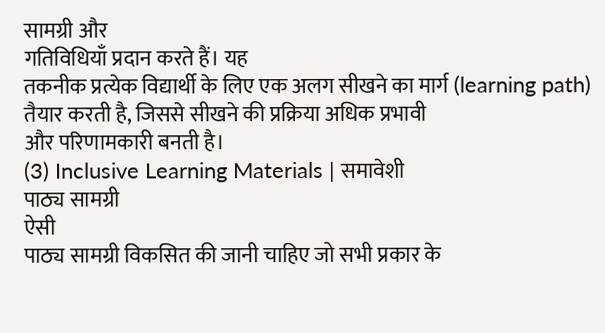सामग्री और
गतिविधियाँ प्रदान करते हैं। यह
तकनीक प्रत्येक विद्यार्थी के लिए एक अलग सीखने का मार्ग (learning path) तैयार करती है, जिससे सीखने की प्रक्रिया अधिक प्रभावी
और परिणामकारी बनती है।
(3) Inclusive Learning Materials | समावेशी
पाठ्य सामग्री
ऐसी
पाठ्य सामग्री विकसित की जानी चाहिए जो सभी प्रकार के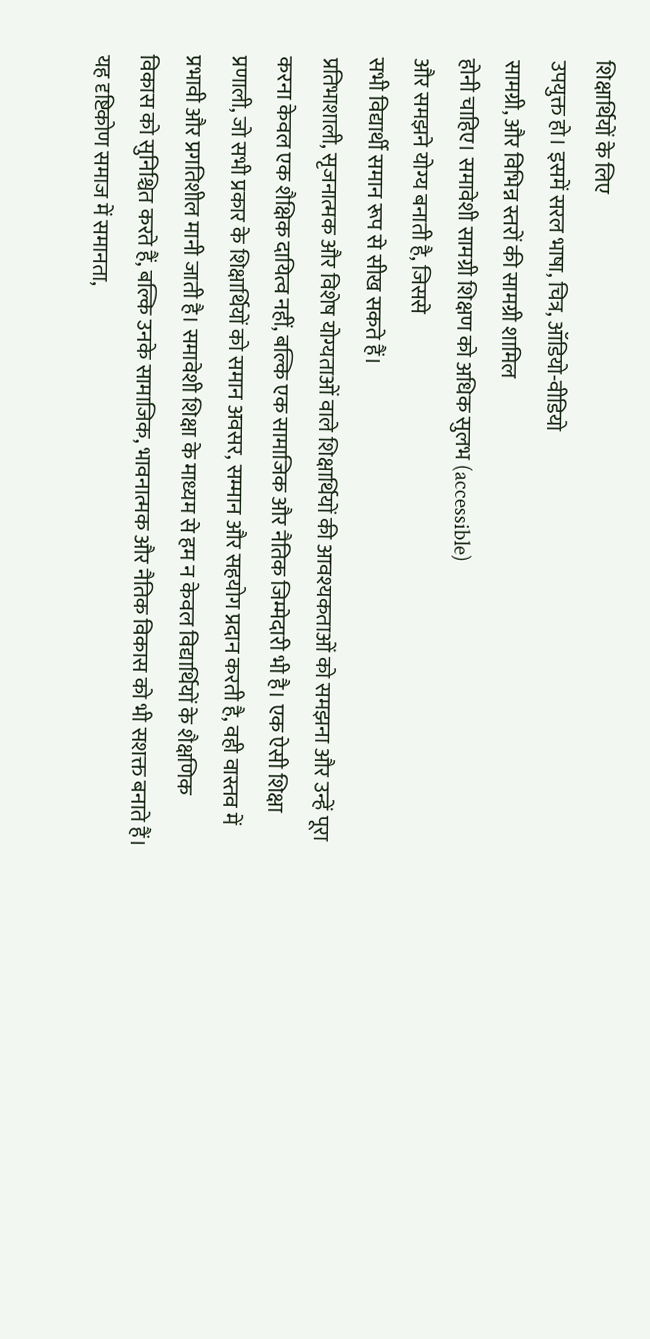शिक्षार्थियों के लिए
उपयुक्त हो। इसमें सरल भाषा, चित्र, ऑडियो-वीडियो
सामग्री, और विभिन्न स्तरों की सामग्री शामिल
होनी चाहिए। समावेशी सामग्री शिक्षण को अधिक सुलभ (accessible)
और समझने योग्य बनाती है, जिससे
सभी विद्यार्थी समान रूप से सीख सकते हैं।
प्रतिभाशाली, सृजनात्मक और विशेष योग्यताओं वाले शिक्षार्थियों की आवश्यकताओं को समझना और उन्हें पूरा करना केवल एक शैक्षिक दायित्व नहीं, बल्कि एक सामाजिक और नैतिक जिम्मेदारी भी है। एक ऐसी शिक्षा प्रणाली, जो सभी प्रकार के शिक्षार्थियों को समान अवसर, सम्मान और सहयोग प्रदान करती है, वही वास्तव में प्रभावी और प्रगतिशील मानी जाती है। समावेशी शिक्षा के माध्यम से हम न केवल विद्यार्थियों के शैक्षणिक विकास को सुनिश्चित करते हैं, बल्कि उनके सामाजिक, भावनात्मक और नैतिक विकास को भी सशक्त बनाते हैं। यह दृष्टिकोण समाज में समानता,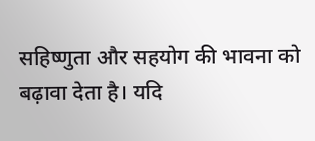सहिष्णुता और सहयोग की भावना को बढ़ावा देता है। यदि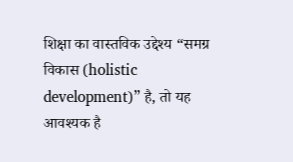शिक्षा का वास्तविक उद्देश्य “समग्र विकास (holistic development)” है, तो यह आवश्यक है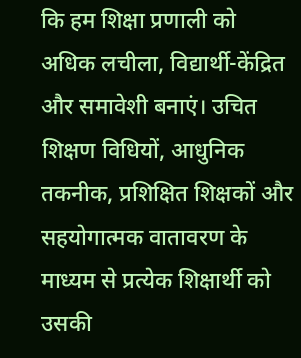कि हम शिक्षा प्रणाली को अधिक लचीला, विद्यार्थी-केंद्रित और समावेशी बनाएं। उचित शिक्षण विधियों, आधुनिक तकनीक, प्रशिक्षित शिक्षकों और सहयोगात्मक वातावरण के माध्यम से प्रत्येक शिक्षार्थी को उसकी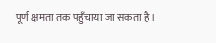पूर्ण क्षमता तक पहुँचाया जा सकता है।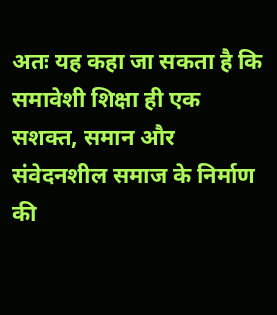अतः यह कहा जा सकता है कि समावेशी शिक्षा ही एक सशक्त, समान और संवेदनशील समाज के निर्माण की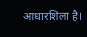आधारशिला है।